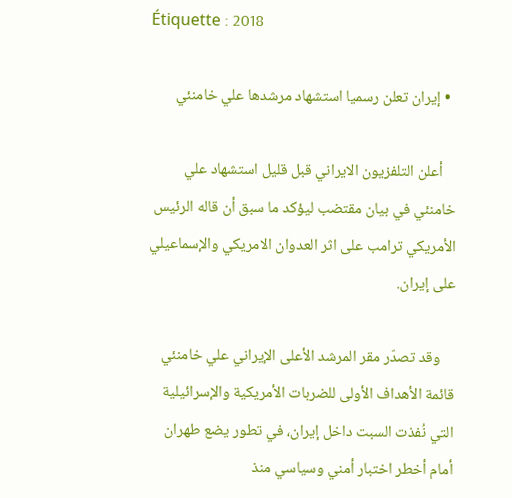Étiquette : 2018

  • إيران تعلن رسميا استشهاد مرشدها علي خامنئي

    أعلن التلفزيون الايراني قبل قليل استشهاد علي خامنئي في بيان مقتضب ليؤكد ما سبق أن قاله الرئيس الأمريكي ترامب على اثر العدوان الامريكي والإسماعيلي على إيران.

    وقد تصدّر مقر المرشد الأعلى الإيراني علي خامنئي قائمة الأهداف الأولى للضربات الأمريكية والإسرائيلية التي نُفذت السبت داخل إيران، في تطور يضع طهران أمام أخطر اختبار أمني وسياسي منذ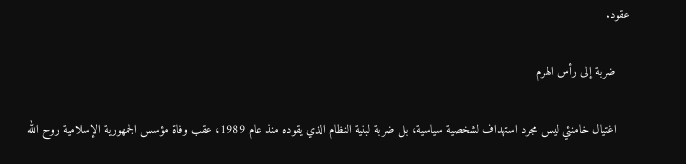عقود.

    ضربة إلى رأس الهرم

    اغتيال خامنئي ليس مجرد استهداف لشخصية سياسية، بل ضربة لبنية النظام الذي يقوده منذ عام 1989، عقب وفاة مؤسس الجمهورية الإسلامية روح الله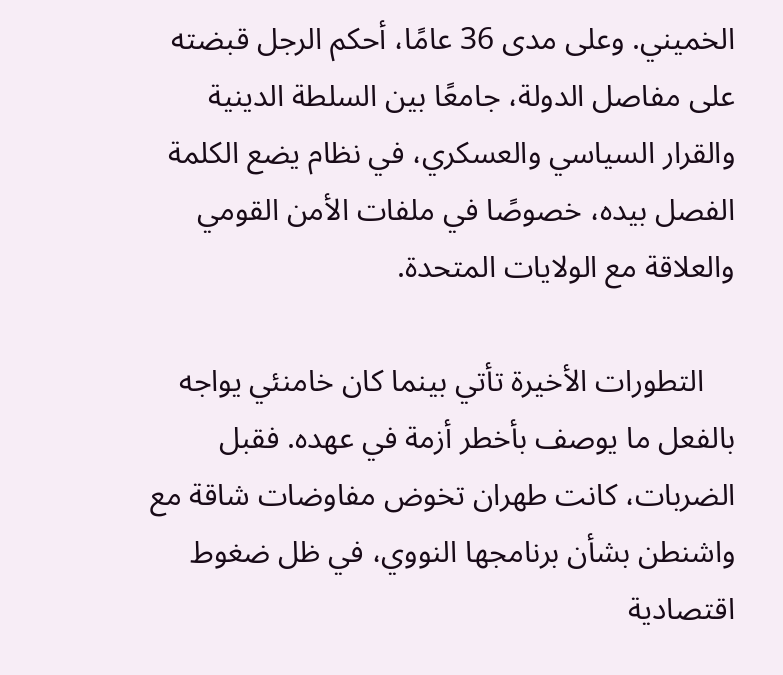الخميني. وعلى مدى 36 عامًا، أحكم الرجل قبضته على مفاصل الدولة، جامعًا بين السلطة الدينية والقرار السياسي والعسكري، في نظام يضع الكلمة الفصل بيده، خصوصًا في ملفات الأمن القومي والعلاقة مع الولايات المتحدة.

    التطورات الأخيرة تأتي بينما كان خامنئي يواجه بالفعل ما يوصف بأخطر أزمة في عهده. فقبل الضربات، كانت طهران تخوض مفاوضات شاقة مع واشنطن بشأن برنامجها النووي، في ظل ضغوط اقتصادية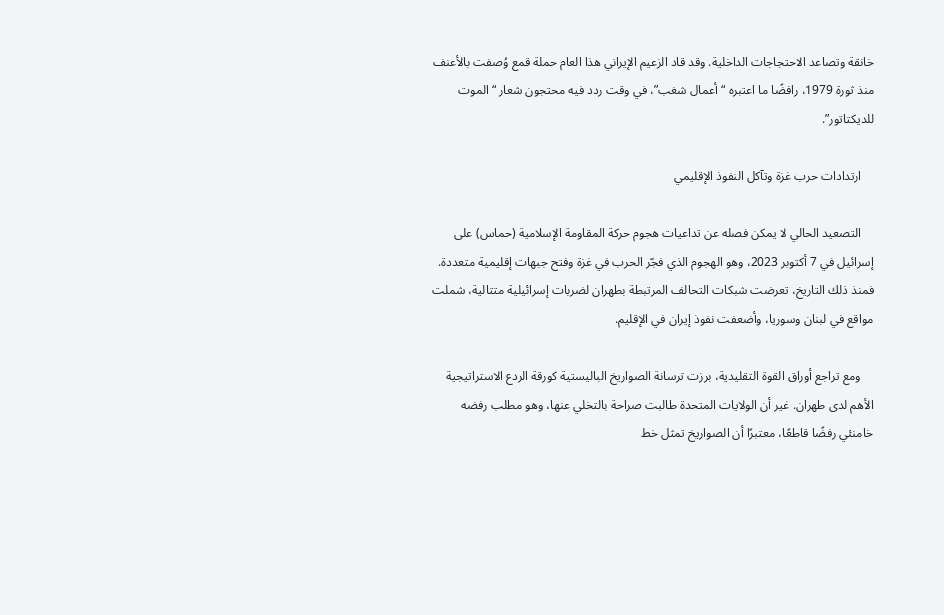خانقة وتصاعد الاحتجاجات الداخلية. وقد قاد الزعيم الإيراني هذا العام حملة قمع وُصفت بالأعنف منذ ثورة 1979، رافضًا ما اعتبره “أعمال شغب”، في وقت ردد فيه محتجون شعار “الموت للديكتاتور”.

    ارتدادات حرب غزة وتآكل النفوذ الإقليمي

    التصعيد الحالي لا يمكن فصله عن تداعيات هجوم حركة المقاومة الإسلامية (حماس) على إسرائيل في 7 أكتوبر 2023، وهو الهجوم الذي فجّر الحرب في غزة وفتح جبهات إقليمية متعددة. فمنذ ذلك التاريخ، تعرضت شبكات التحالف المرتبطة بطهران لضربات إسرائيلية متتالية، شملت مواقع في لبنان وسوريا، وأضعفت نفوذ إيران في الإقليم.

    ومع تراجع أوراق القوة التقليدية، برزت ترسانة الصواريخ الباليستية كورقة الردع الاستراتيجية الأهم لدى طهران. غير أن الولايات المتحدة طالبت صراحة بالتخلي عنها، وهو مطلب رفضه خامنئي رفضًا قاطعًا، معتبرًا أن الصواريخ تمثل خط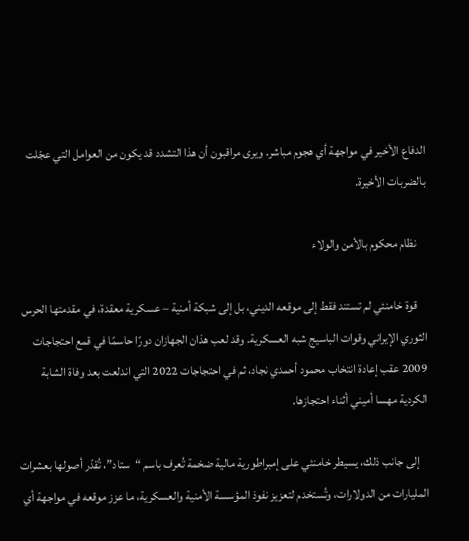الدفاع الأخير في مواجهة أي هجوم مباشر. ويرى مراقبون أن هذا التشدد قد يكون من العوامل التي عجّلت بالضربات الأخيرة.

    نظام محكوم بالأمن والولاء

    قوة خامنئي لم تستند فقط إلى موقعه الديني، بل إلى شبكة أمنية – عسكرية معقدة، في مقدمتها الحرس الثوري الإيراني وقوات الباسيج شبه العسكرية. وقد لعب هذان الجهازان دورًا حاسمًا في قمع احتجاجات 2009 عقب إعادة انتخاب محمود أحمدي نجاد، ثم في احتجاجات 2022 التي اندلعت بعد وفاة الشابة الكردية مهسا أميني أثناء احتجازها.

    إلى جانب ذلك، يسيطر خامنئي على إمبراطورية مالية ضخمة تُعرف باسم “ستاد”، تُقدّر أصولها بعشرات المليارات من الدولارات، وتُستخدم لتعزيز نفوذ المؤسسة الأمنية والعسكرية، ما عزز موقعه في مواجهة أي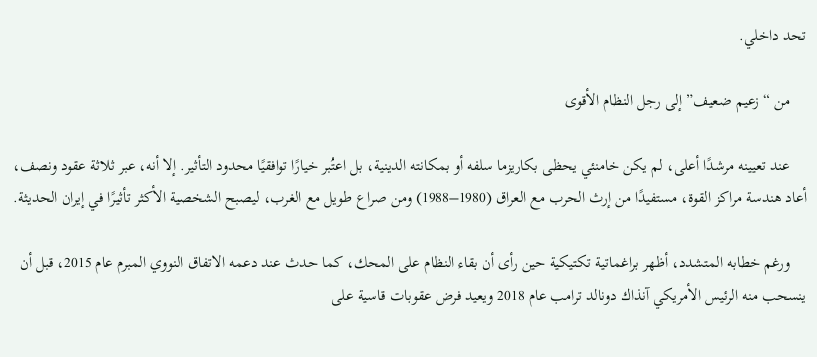تحد داخلي.

    من “زعيم ضعيف” إلى رجل النظام الأقوى

    عند تعيينه مرشدًا أعلى، لم يكن خامنئي يحظى بكاريزما سلفه أو بمكانته الدينية، بل اعتُبر خيارًا توافقيًا محدود التأثير. إلا أنه، عبر ثلاثة عقود ونصف، أعاد هندسة مراكز القوة، مستفيدًا من إرث الحرب مع العراق (1980–1988) ومن صراع طويل مع الغرب، ليصبح الشخصية الأكثر تأثيرًا في إيران الحديثة.

    ورغم خطابه المتشدد، أظهر براغماتية تكتيكية حين رأى أن بقاء النظام على المحك، كما حدث عند دعمه الاتفاق النووي المبرم عام 2015، قبل أن ينسحب منه الرئيس الأمريكي آنذاك دونالد ترامب عام 2018 ويعيد فرض عقوبات قاسية على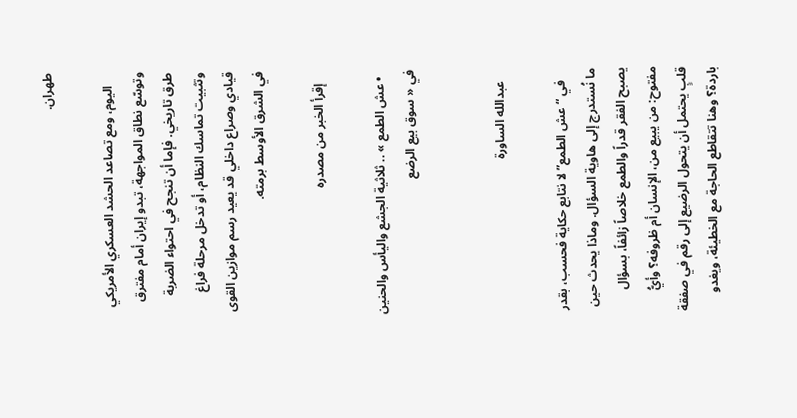طهران.

    اليوم، ومع تصاعد الحشد العسكري الأمريكي وتوسّع نطاق المواجهة، تبدو إيران أمام مفترق طرق تاريخي. فإما أن تنجح في احتواء الضربة وتثبيت تماسك النظام، أو تدخل مرحلة فراغ قيادي وصراع داخلي قد يعيد رسم موازين القوى في الشرق الأوسط برمته.

    إقرأ الخبر من مصدره

  • عش الطمع » .. ثلاثية الجشع واليأس والحنين في « سوق بيع الرضع


    عبدالله الساورة

    في “عش الطمع” لا نتابع حكاية فحسب، بقدر ما نُستدرج إلى هاوية السؤال. وماذا يحدث حين يصبح الفقر قدراً والطمع خلاصاً زائفاً، بسؤال مفتوح: من يبيع من، الإنسان أم ظروفه؟ وأيُّ قلبٍ يحتمل أن يتحول الرضيع إلى رقم في صفقة باردة؟ وهنا تتقاطع الحاجة مع الخطيئة، ويغدو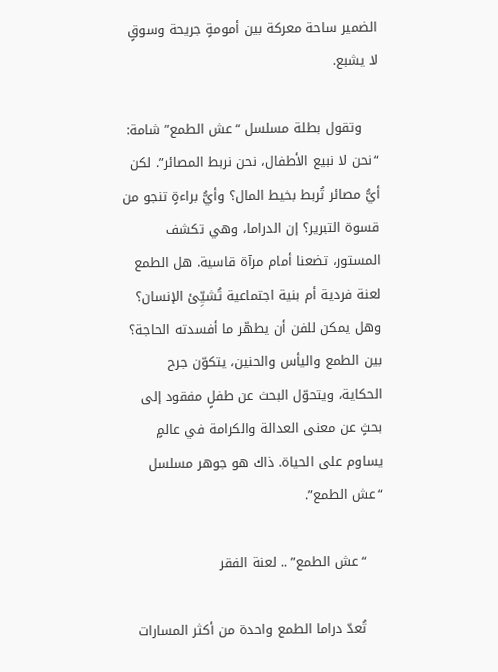الضمير ساحة معركة بين أمومةٍ جريحة وسوقٍ لا يشبع.

    وتقول بطلة مسلسل “عش الطمع” شامة: “نحن لا نبيع الأطفال، نحن نربط المصائر”. لكن أيُّ مصائر تُربط بخيط المال؟ وأيُّ براءةٍ تنجو من قسوة التبرير؟ إن الدراما، وهي تكشف المستور، تضعنا أمام مرآة قاسية. هل الطمع لعنة فردية أم بنية اجتماعية تُشيِّئ الإنسان؟ وهل يمكن للفن أن يطهّر ما أفسدته الحاجة؟ بين الطمع واليأس والحنين، يتكوّن جرح الحكاية، ويتحوّل البحث عن طفلٍ مفقود إلى بحثٍ عن معنى العدالة والكرامة في عالمٍ يساوم على الحياة. ذاك هو جوهر مسلسل “عش الطمع”.

    “عش الطمع” .. لعنة الفقر

    تُعدّ دراما الطمع واحدة من أكثر المسارات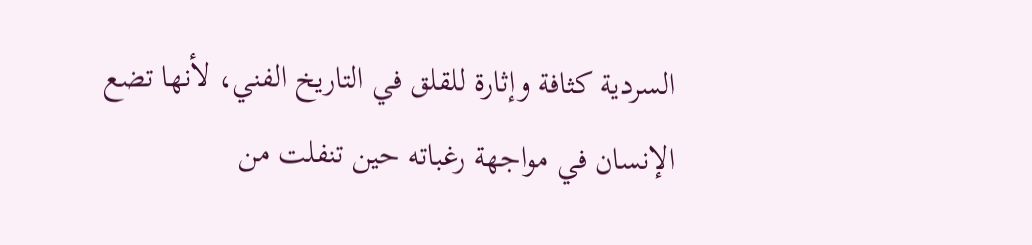السردية كثافة وإثارة للقلق في التاريخ الفني، لأنها تضع الإنسان في مواجهة رغباته حين تنفلت من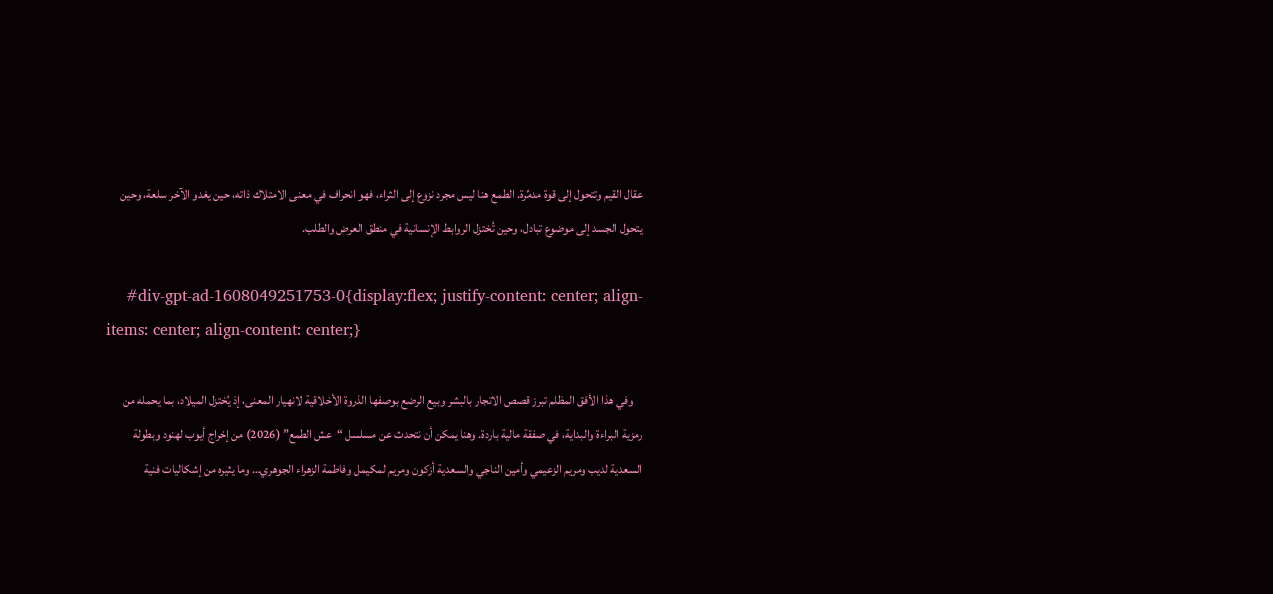عقال القيم وتتحول إلى قوة مدمِّرة. الطمع هنا ليس مجرد نزوع إلى الثراء، فهو انحراف في معنى الامتلاك ذاته، حين يغدو الآخر سلعة، وحين يتحول الجسد إلى موضوع تبادل، وحين تُختزل الروابط الإنسانية في منطق العرض والطلب.

    #div-gpt-ad-1608049251753-0{display:flex; justify-content: center; align-items: center; align-content: center;}

    وفي هذا الأفق المظلم تبرز قصص الاتجار بالبشر وبيع الرضع بوصفها الذروة الأخلاقية لانهيار المعنى، إذ يُختزل الميلاد، بما يحمله من رمزية البراءة والبداية، في صفقة مالية باردة. وهنا يمكن أن نتحدث عن مسلسل “عش الطمع” (2026) من إخراج أيوب لهنود وبطولة السعدية لديب ومريم الزعيمي وأمين الناجي والسعدية أزكون ومريم لمكيمل وفاطمة الزهراء الجوهري… وما يثيره من إشكاليات فنية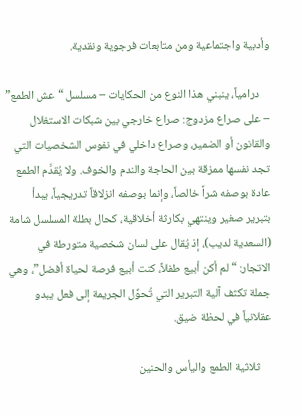وأدبية واجتماعية ومن متابعات فرجوية ونقدية.

    درامياً، ينبني هذا النوع من الحكايات – مسلسل “عش الطمع” – على صراع مزدوج: صراع خارجي بين شبكات الاستغلال والقانون أو الضمير، وصراع داخلي في نفوس الشخصيات التي تجد نفسها ممزقة بين الحاجة والندم والخوف. ولا يُقدَّم الطمع عادة بوصفه شراً خالصاً، وإنما بوصفه انزلاقاً تدريجياً، يبدأ بتبرير صغير وينتهي بكارثة أخلاقية، كحال بطلة المسلسل شامة (السعدية لديب)، إذ يُقال على لسان شخصية متورطة في الاتجار: “لم أكن أبيع طفلاً، كنت أبيع فرصة لحياة أفضل”، وهي جملة تكثف آلية التبرير التي تُحوِّل الجريمة إلى فعل يبدو عقلانياً في لحظة ضيق.

    ثلاثية الطمع واليأس والحنين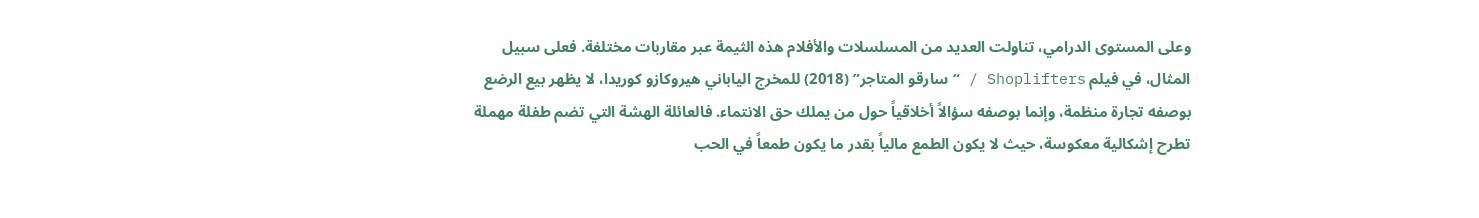وعلى المستوى الدرامي، تناولت العديد من المسلسلات والأفلام هذه الثيمة عبر مقاربات مختلفة. فعلى سبيل المثال، في فيلم Shoplifters / “سارقو المتاجر” (2018) للمخرج الياباني هيروكازو كوريدا، لا يظهر بيع الرضع بوصفه تجارة منظمة، وإنما بوصفه سؤالاً أخلاقياً حول من يملك حق الانتماء. فالعائلة الهشة التي تضم طفلة مهملة تطرح إشكالية معكوسة، حيث لا يكون الطمع مالياً بقدر ما يكون طمعاً في الحب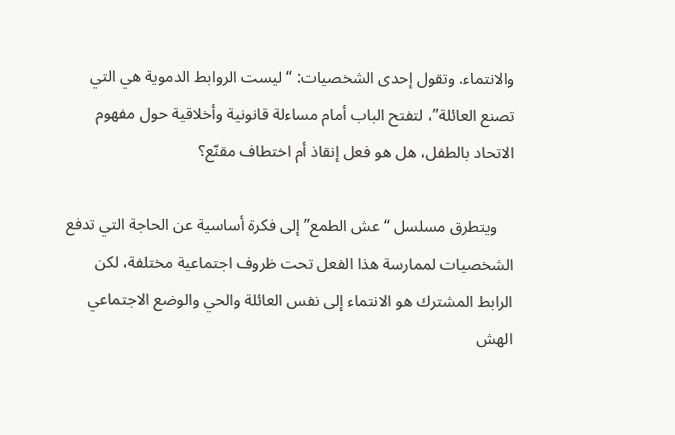والانتماء. وتقول إحدى الشخصيات: “ليست الروابط الدموية هي التي تصنع العائلة”، لتفتح الباب أمام مساءلة قانونية وأخلاقية حول مفهوم الاتحاد بالطفل، هل هو فعل إنقاذ أم اختطاف مقنّع؟

    ويتطرق مسلسل “عش الطمع” إلى فكرة أساسية عن الحاجة التي تدفع الشخصيات لممارسة هذا الفعل تحت ظروف اجتماعية مختلفة، لكن الرابط المشترك هو الانتماء إلى نفس العائلة والحي والوضع الاجتماعي الهش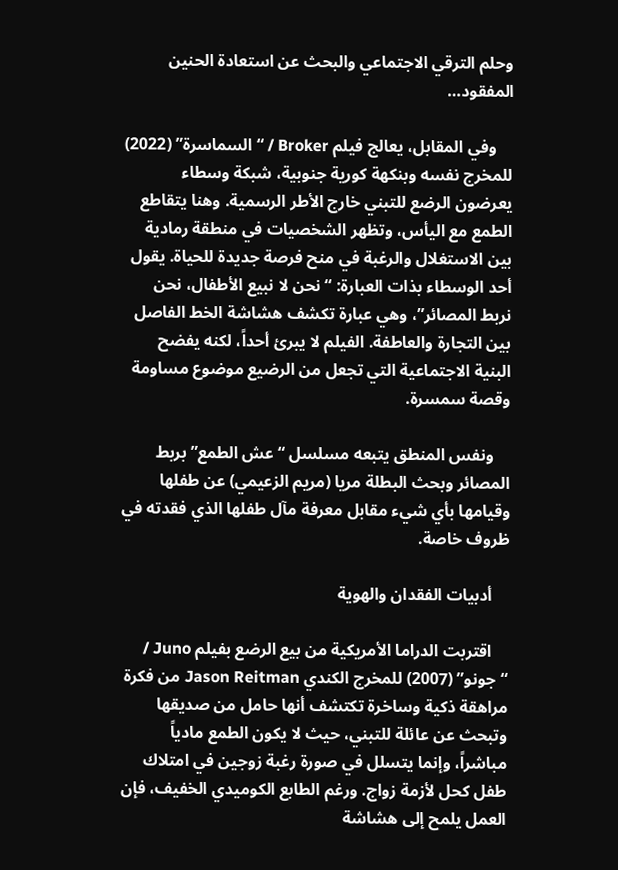وحلم الترقي الاجتماعي والبحث عن استعادة الحنين المفقود…

    وفي المقابل، يعالج فيلم Broker / “السماسرة” (2022) للمخرج نفسه وبنكهة كورية جنوبية، شبكة وسطاء يعرضون الرضع للتبني خارج الأطر الرسمية. وهنا يتقاطع الطمع مع اليأس، وتظهر الشخصيات في منطقة رمادية بين الاستغلال والرغبة في منح فرصة جديدة للحياة. يقول أحد الوسطاء بذات العبارة: “نحن لا نبيع الأطفال، نحن نربط المصائر”، وهي عبارة تكشف هشاشة الخط الفاصل بين التجارة والعاطفة. الفيلم لا يبرئ أحداً، لكنه يفضح البنية الاجتماعية التي تجعل من الرضيع موضوع مساومة وقصة سمسرة.

    ونفس المنطق يتبعه مسلسل “عش الطمع” بربط المصائر وبحث البطلة مريا (مريم الزعيمي) عن طفلها وقيامها بأي شيء مقابل معرفة مآل طفلها الذي فقدته في ظروف خاصة.

    أدبيات الفقدان والهوية

    اقتربت الدراما الأمريكية من بيع الرضع بفيلم Juno / “جونو” (2007) للمخرج الكندي Jason Reitman من فكرة مراهقة ذكية وساخرة تكتشف أنها حامل من صديقها وتبحث عن عائلة للتبني، حيث لا يكون الطمع مادياً مباشراً، وإنما يتسلل في صورة رغبة زوجين في امتلاك طفل كحل لأزمة زواج. ورغم الطابع الكوميدي الخفيف، فإن العمل يلمح إلى هشاشة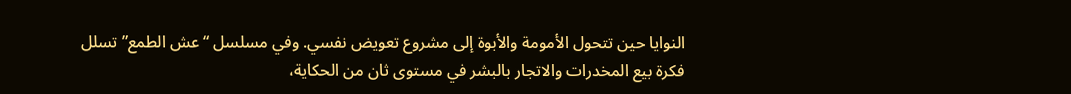النوايا حين تتحول الأمومة والأبوة إلى مشروع تعويض نفسي. وفي مسلسل “عش الطمع” تسلل فكرة بيع المخدرات والاتجار بالبشر في مستوى ثان من الحكاية،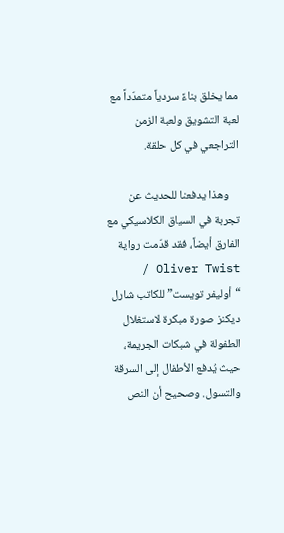مما يخلق بناءً سردياً متمدّداً مع لعبة التشويق ولعبة الزمن التراجعي في كل حلقة.

    وهذا يدفعنا للحديث عن تجربة في السياق الكلاسيكي مع الفارق أيضاً، فقد قدّمت رواية Oliver Twist / “أوليفر تويست” للكاتب شارل ديكنز صورة مبكرة لاستغلال الطفولة في شبكات الجريمة، حيث يُدفع الأطفال إلى السرقة والتسول. وصحيح أن النص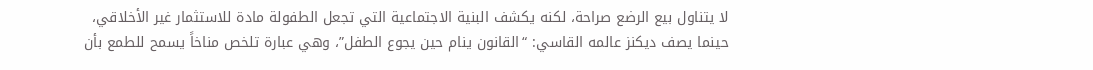لا يتناول بيع الرضع صراحة، لكنه يكشف البنية الاجتماعية التي تجعل الطفولة مادة للاستثمار غير الأخلاقي، حينما يصف ديكنز عالمه القاسي: “القانون ينام حين يجوع الطفل”، وهي عبارة تلخص مناخاً يسمح للطمع بأن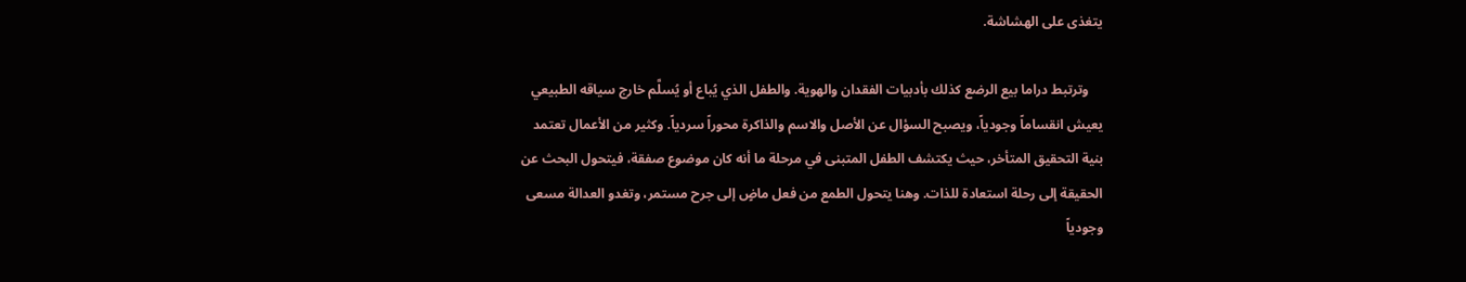يتغذى على الهشاشة.

    وترتبط دراما بيع الرضع كذلك بأدبيات الفقدان والهوية. والطفل الذي يُباع أو يُسلَّم خارج سياقه الطبيعي يعيش انقساماً وجودياً، ويصبح السؤال عن الأصل والاسم والذاكرة محوراً سردياً. وكثير من الأعمال تعتمد بنية التحقيق المتأخر، حيث يكتشف الطفل المتبنى في مرحلة ما أنه كان موضوع صفقة، فيتحول البحث عن الحقيقة إلى رحلة استعادة للذات. وهنا يتحول الطمع من فعل ماضٍ إلى جرح مستمر، وتغدو العدالة مسعى وجودياً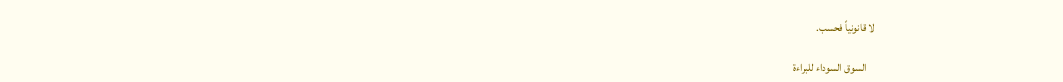لا قانونياً فحسب.

    السوق السوداء للبراءة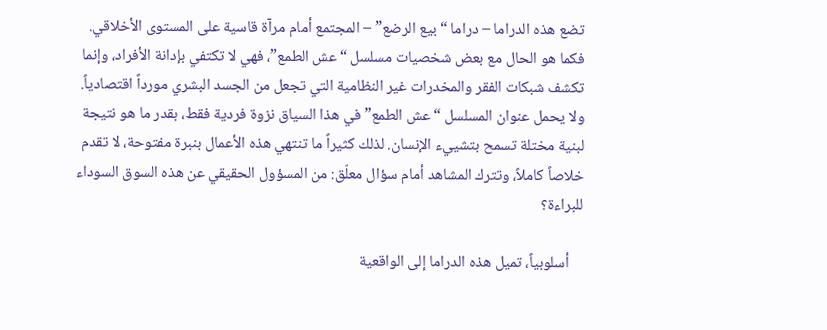تضع هذه الدراما – دراما “بيع الرضع” – المجتمع أمام مرآة قاسية على المستوى الأخلاقي. فكما هو الحال مع بعض شخصيات مسلسل “عش الطمع”، فهي لا تكتفي بإدانة الأفراد، وإنما تكشف شبكات الفقر والمخدرات غير النظامية التي تجعل من الجسد البشري مورداً اقتصادياً. ولا يحمل عنوان المسلسل “عش الطمع” في هذا السياق نزوة فردية فقط، بقدر ما هو نتيجة لبنية مختلة تسمح بتشييء الإنسان. لذلك كثيراً ما تنتهي هذه الأعمال بنبرة مفتوحة، لا تقدم خلاصاً كاملاً، وتترك المشاهد أمام سؤال معلّق: من المسؤول الحقيقي عن هذه السوق السوداء للبراءة؟

    أسلوبياً، تميل هذه الدراما إلى الواقعية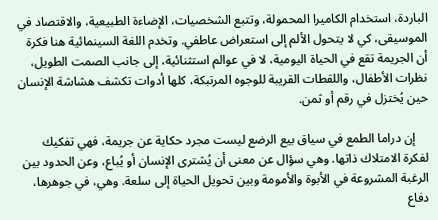الباردة، استخدام الكاميرا المحمولة، وتتبع الشخصيات، الإضاءة الطبيعية، والاقتصاد في الموسيقى، كي لا يتحول الألم إلى استعراض عاطفي. وتخدم اللغة السينمائية هنا فكرة أن الجريمة تقع في الحياة اليومية، لا في عوالم استثنائية، إلى جانب الصمت الطويل، نظرات الأطفال، واللقطات القريبة للوجوه المرتبكة، كلها أدوات تكشف هشاشة الإنسان حين يُختزل في رقم أو ثمن.

    إن دراما الطمع في سياق بيع الرضع ليست مجرد حكاية عن جريمة، فهي تفكيك لفكرة الامتلاك ذاتها. وهي سؤال عن معنى أن يُشترى الإنسان أو يُباع، وعن الحدود بين الرغبة المشروعة في الأبوة والأمومة وبين تحويل الحياة إلى سلعة. وهي، في جوهرها، دفاع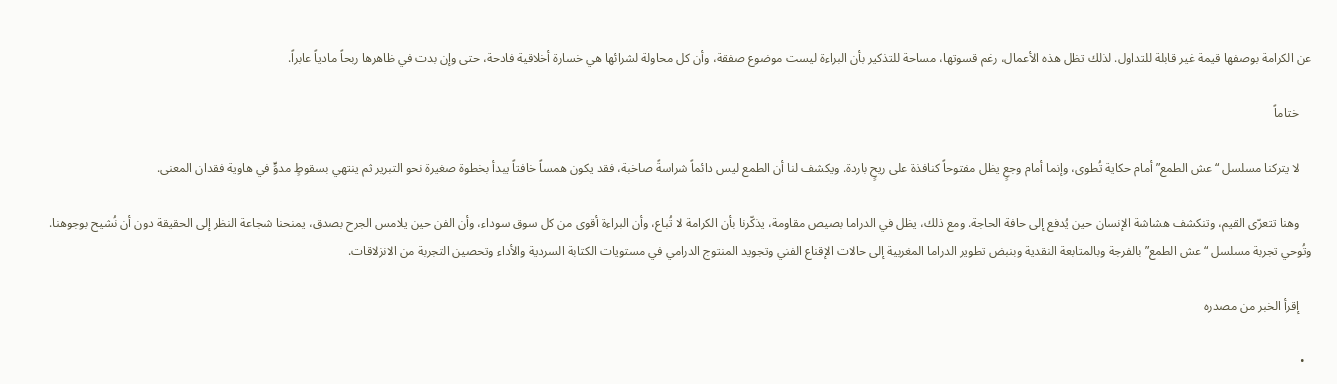عن الكرامة بوصفها قيمة غير قابلة للتداول. لذلك تظل هذه الأعمال، رغم قسوتها، مساحة للتذكير بأن البراءة ليست موضوع صفقة، وأن كل محاولة لشرائها هي خسارة أخلاقية فادحة، حتى وإن بدت في ظاهرها ربحاً مادياً عابراً.

    ختاماً

    لا يتركنا مسلسل “عش الطمع” أمام حكاية تُطوى، وإنما أمام وجعٍ يظل مفتوحاً كنافذة على ريحٍ باردة. ويكشف لنا أن الطمع ليس دائماً شراسةً صاخبة، فقد يكون همساً خافتاً يبدأ بخطوة صغيرة نحو التبرير ثم ينتهي بسقوطٍ مدوٍّ في هاوية فقدان المعنى.

    وهنا تتعرّى القيم، وتنكشف هشاشة الإنسان حين يُدفع إلى حافة الحاجة. ومع ذلك، يظل في الدراما بصيص مقاومة، يذكّرنا بأن الكرامة لا تُباع، وأن البراءة أقوى من كل سوق سوداء، وأن الفن حين يلامس الجرح بصدق، يمنحنا شجاعة النظر إلى الحقيقة دون أن نُشيح بوجوهنا. وتُوحي تجربة مسلسل “عش الطمع” بالفرجة وبالمتابعة النقدية وبنبض تطوير الدراما المغربية إلى حالات الإقناع الفني وتجويد المنتوج الدرامي في مستويات الكتابة السردية والأداء وتحصين التجربة من الانزلاقات.

    إقرأ الخبر من مصدره

  •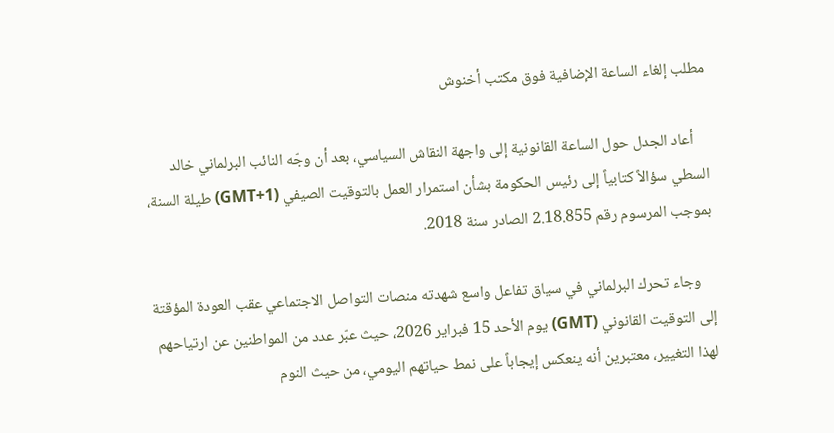مطلب إلغاء الساعة الإضافية فوق مكتب أخنوش

    أعاد الجدل حول الساعة القانونية إلى واجهة النقاش السياسي، بعد أن وجّه النائب البرلماني خالد السطي سؤالاً كتابياً إلى رئيس الحكومة بشأن استمرار العمل بالتوقيت الصيفي (GMT+1) طيلة السنة، بموجب المرسوم رقم 2.18.855 الصادر سنة 2018.

    وجاء تحرك البرلماني في سياق تفاعل واسع شهدته منصات التواصل الاجتماعي عقب العودة المؤقتة إلى التوقيت القانوني (GMT) يوم الأحد 15 فبراير 2026، حيث عبّر عدد من المواطنين عن ارتياحهم لهذا التغيير، معتبرين أنه ينعكس إيجاباً على نمط حياتهم اليومي، من حيث النوم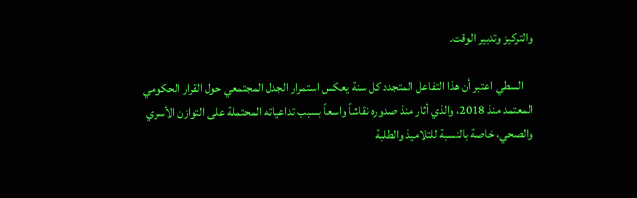والتركيز وتدبير الوقت.

    السطي اعتبر أن هذا التفاعل المتجدد كل سنة يعكس استمرار الجدل المجتمعي حول القرار الحكومي المعتمد منذ 2018، والذي أثار منذ صدوره نقاشاً واسعاً بسبب تداعياته المحتملة على التوازن الأسري والصحي، خاصة بالنسبة للتلاميذ والطلبة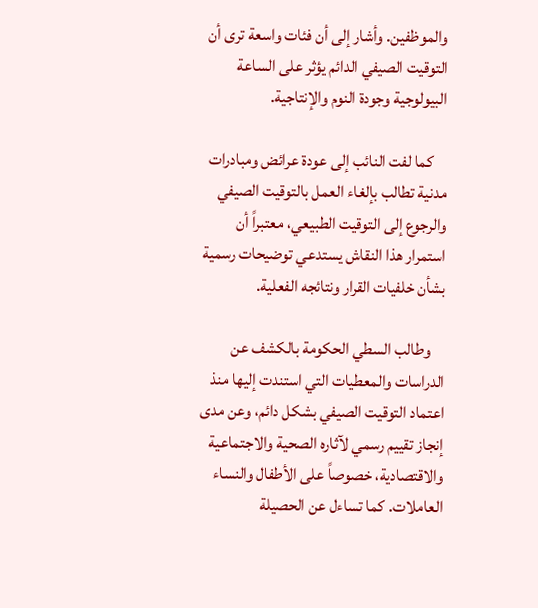والموظفين. وأشار إلى أن فئات واسعة ترى أن التوقيت الصيفي الدائم يؤثر على الساعة البيولوجية وجودة النوم والإنتاجية.

    كما لفت النائب إلى عودة عرائض ومبادرات مدنية تطالب بإلغاء العمل بالتوقيت الصيفي والرجوع إلى التوقيت الطبيعي، معتبراً أن استمرار هذا النقاش يستدعي توضيحات رسمية بشأن خلفيات القرار ونتائجه الفعلية.

    وطالب السطي الحكومة بالكشف عن الدراسات والمعطيات التي استندت إليها منذ اعتماد التوقيت الصيفي بشكل دائم، وعن مدى إنجاز تقييم رسمي لآثاره الصحية والاجتماعية والاقتصادية، خصوصاً على الأطفال والنساء العاملات. كما تساءل عن الحصيلة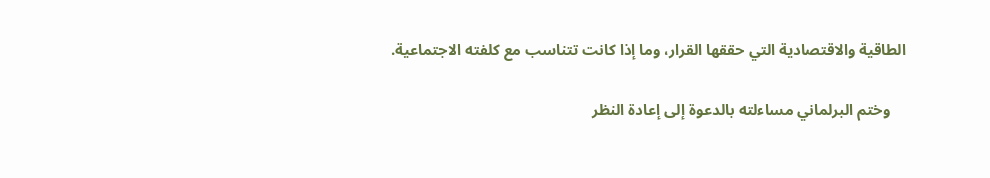الطاقية والاقتصادية التي حققها القرار، وما إذا كانت تتناسب مع كلفته الاجتماعية.

    وختم البرلماني مساءلته بالدعوة إلى إعادة النظر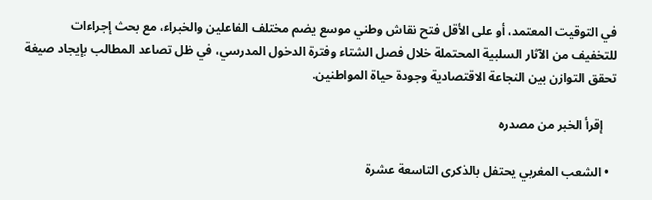في التوقيت المعتمد، أو على الأقل فتح نقاش وطني موسع يضم مختلف الفاعلين والخبراء، مع بحث إجراءات للتخفيف من الآثار السلبية المحتملة خلال فصل الشتاء وفترة الدخول المدرسي، في ظل تصاعد المطالب بإيجاد صيغة تحقق التوازن بين النجاعة الاقتصادية وجودة حياة المواطنين.

    إقرأ الخبر من مصدره

  • الشعب المغربي يحتفل بالذكرى التاسعة عشرة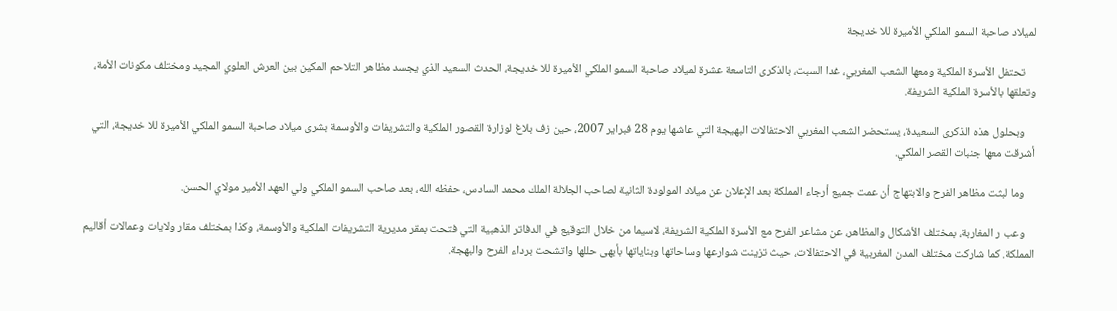لميلاد صاحبة السمو الملكي الأميرة للا خديجة

    تحتفل الأسرة الملكية ومعها الشعب المغربي، غدا السبت، بالذكرى التاسعة عشرة لميلاد صاحبة السمو الملكي الأميرة للا خديجة، الحدث السعيد الذي يجسد مظاهر التلاحم المكين بين العرش العلوي المجيد ومختلف مكونات الأمة، وتعلقها بالأسرة الملكية الشريفة.

    وبحلول هذه الذكرى السعيدة، يستحضر الشعب المغربي الاحتفالات البهيجة التي عاشها يوم 28 فبراير 2007، حين زف بلاغ لوزارة القصور الملكية والتشريفات والأوسمة بشرى ميلاد صاحبة السمو الملكي الأميرة للا خديجة، التي أشرقت معها جنبات القصر الملكي.

    وما لبثت مظاهر الفرح والابتهاج أن عمت جميع أرجاء المملكة بعد الإعلان عن ميلاد المولودة الثانية لصاحب الجلالة الملك محمد السادس، حفظه الله، بعد صاحب السمو الملكي ولي العهد الأمير مولاي الحسن.

    وعب ر المغاربة، بمختلف الأشكال والمظاهر، عن مشاعر الفرح مع الأسرة الملكية الشريفة، لاسيما من خلال التوقيع في الدفاتر الذهبية التي فتحت بمقر مديرية التشريفات الملكية والأوسمة، وكذا بمختلف مقار ولايات وعمالات أقاليم المملكة. كما شاركت مختلف المدن المغربية في الاحتفالات، حيث تزينت شوارعها وساحاتها وبناياتها بأبهى حللها واتشحت برداء الفرح والبهجة.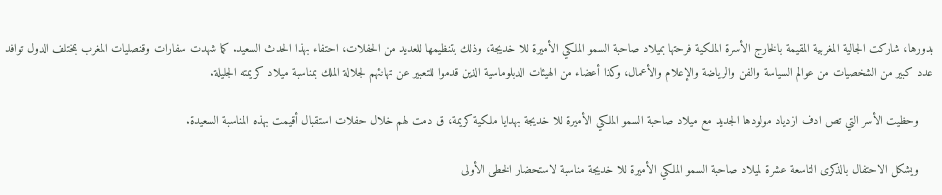بدورها، شاركت الجالية المغربية المقيمة بالخارج الأسرة الملكية فرحتها بميلاد صاحبة السمو الملكي الأميرة للا خديجة، وذلك بتنظيمها للعديد من الحفلات، احتفاء بهذا الحدث السعيد. كما شهدت سفارات وقنصليات المغرب بمختلف الدول توافد عدد كبير من الشخصيات من عوالم السياسة والفن والرياضة والإعلام والأعمال، وكذا أعضاء من الهيئات الدبلوماسية الذين قدموا للتعبير عن تهانئهم لجلالة الملك بمناسبة ميلاد كريمته الجليلة.

    وحظيت الأسر التي تص ادف ازدياد مولودها الجديد مع ميلاد صاحبة السمو الملكي الأميرة للا خديجة بهدايا ملكية كريمة، ق دمت لهم خلال حفلات استقبال أقيمت بهذه المناسبة السعيدة.

    ويشكل الاحتفال بالذكرى التاسعة عشرة لميلاد صاحبة السمو الملكي الأميرة للا خديجة مناسبة لاستحضار الخطى الأولى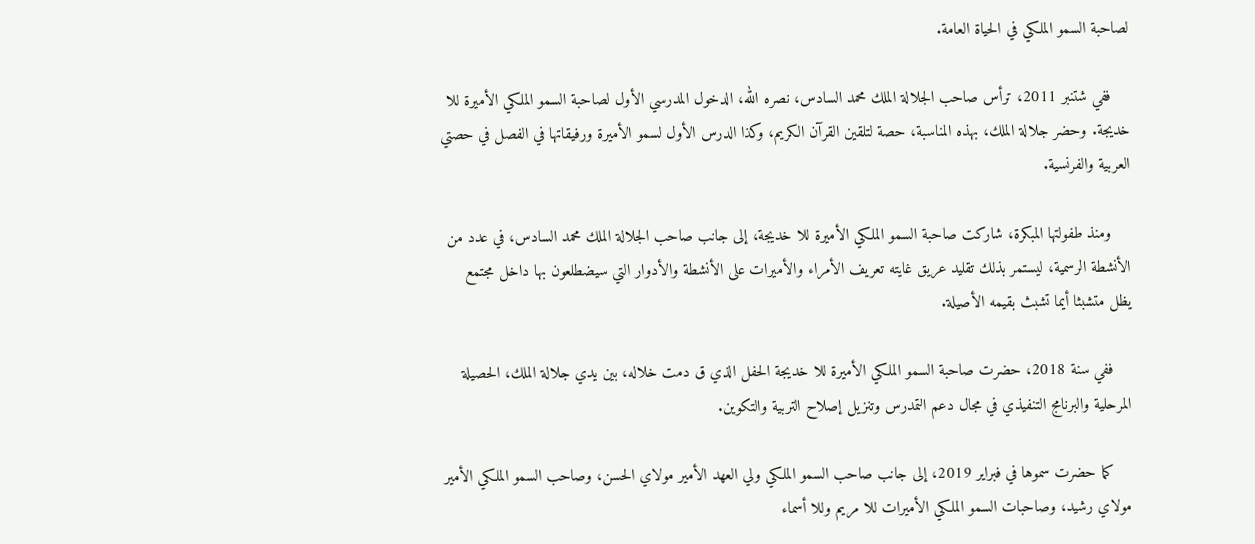لصاحبة السمو الملكي في الحياة العامة.

    ففي شتنبر 2011، ترأس صاحب الجلالة الملك محمد السادس، نصره الله، الدخول المدرسي الأول لصاحبة السمو الملكي الأميرة للا خديجة. وحضر جلالة الملك، بهذه المناسبة، حصة لتلقين القرآن الكريم، وكذا الدرس الأول لسمو الأميرة ورفيقاتها في الفصل في حصتي العربية والفرنسية.

    ومنذ طفولتها المبكرة، شاركت صاحبة السمو الملكي الأميرة للا خديجة، إلى جانب صاحب الجلالة الملك محمد السادس، في عدد من الأنشطة الرسمية، ليستمر بذلك تقليد عريق غايته تعريف الأمراء والأميرات على الأنشطة والأدوار التي سيضطلعون بها داخل مجتمع يظل متشبثا أيما تشبث بقيمه الأصيلة.

    ففي سنة 2018، حضرت صاحبة السمو الملكي الأميرة للا خديجة الحفل الذي ق دمت خلاله، بين يدي جلالة الملك، الحصيلة المرحلية والبرنامج التنفيذي في مجال دعم التمدرس وتنزيل إصلاح التربية والتكوين.

    كما حضرت سموها في فبراير 2019، إلى جانب صاحب السمو الملكي ولي العهد الأمير مولاي الحسن، وصاحب السمو الملكي الأمير مولاي رشيد، وصاحبات السمو الملكي الأميرات للا مريم وللا أسماء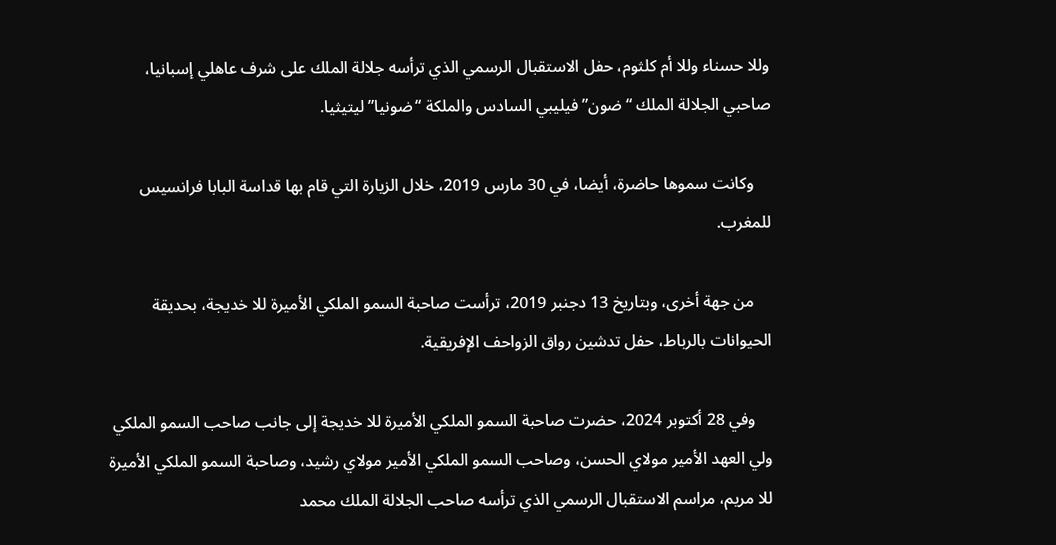وللا حسناء وللا أم كلثوم، حفل الاستقبال الرسمي الذي ترأسه جلالة الملك على شرف عاهلي إسبانيا، صاحبي الجلالة الملك “ضون” فيليبي السادس والملكة “ضونيا” ليتيثيا.

    وكانت سموها حاضرة، أيضا، في 30 مارس 2019، خلال الزيارة التي قام بها قداسة البابا فرانسيس للمغرب.

    من جهة أخرى، وبتاريخ 13 دجنبر 2019، ترأست صاحبة السمو الملكي الأميرة للا خديجة، بحديقة الحيوانات بالرباط، حفل تدشين رواق الزواحف الإفريقية.

    وفي 28 أكتوبر 2024، حضرت صاحبة السمو الملكي الأميرة للا خديجة إلى جانب صاحب السمو الملكي ولي العهد الأمير مولاي الحسن، وصاحب السمو الملكي الأمير مولاي رشيد، وصاحبة السمو الملكي الأميرة للا مريم، مراسم الاستقبال الرسمي الذي ترأسه صاحب الجلالة الملك محمد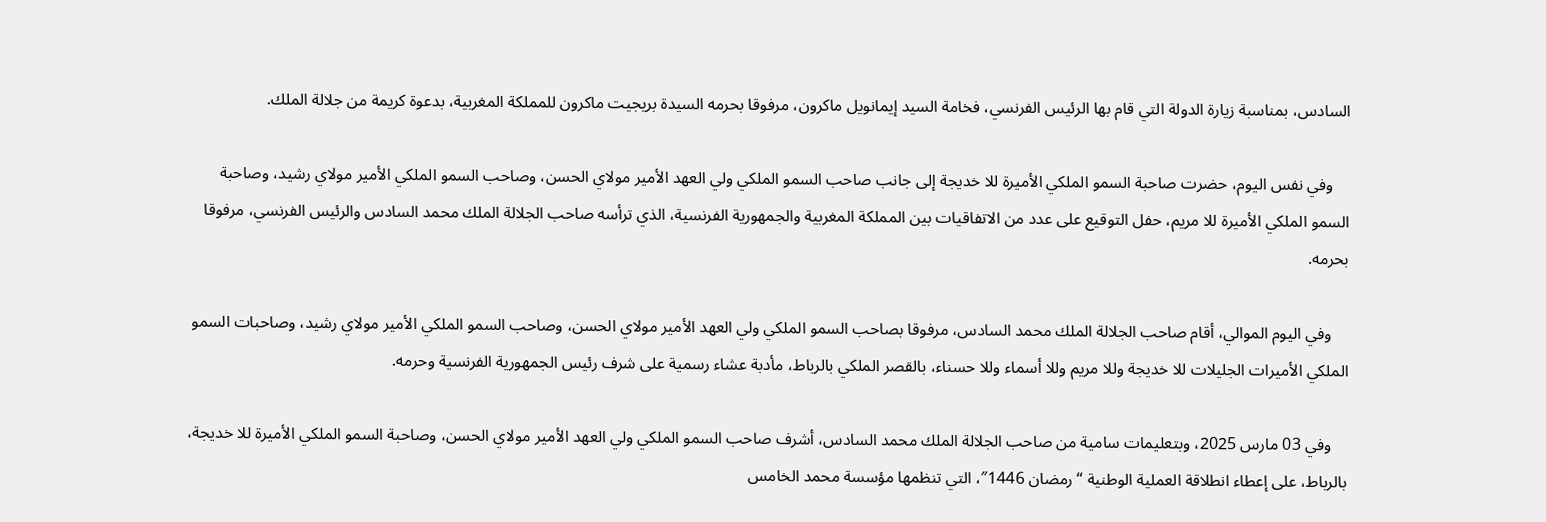السادس، بمناسبة زيارة الدولة التي قام بها الرئيس الفرنسي، فخامة السيد إيمانويل ماكرون، مرفوقا بحرمه السيدة بريجيت ماكرون للمملكة المغربية، بدعوة كريمة من جلالة الملك.

    وفي نفس اليوم، حضرت صاحبة السمو الملكي الأميرة للا خديجة إلى جانب صاحب السمو الملكي ولي العهد الأمير مولاي الحسن، وصاحب السمو الملكي الأمير مولاي رشيد، وصاحبة السمو الملكي الأميرة للا مريم، حفل التوقيع على عدد من الاتفاقيات بين المملكة المغربية والجمهورية الفرنسية، الذي ترأسه صاحب الجلالة الملك محمد السادس والرئيس الفرنسي، مرفوقا بحرمه.

    وفي اليوم الموالي، أقام صاحب الجلالة الملك محمد السادس، مرفوقا بصاحب السمو الملكي ولي العهد الأمير مولاي الحسن، وصاحب السمو الملكي الأمير مولاي رشيد، وصاحبات السمو الملكي الأميرات الجليلات للا خديجة وللا مريم وللا أسماء وللا حسناء، بالقصر الملكي بالرباط، مأدبة عشاء رسمية على شرف رئيس الجمهورية الفرنسية وحرمه.

    وفي 03 مارس 2025، وبتعليمات سامية من صاحب الجلالة الملك محمد السادس، أشرف صاحب السمو الملكي ولي العهد الأمير مولاي الحسن، وصاحبة السمو الملكي الأميرة للا خديجة، بالرباط، على إعطاء انطلاقة العملية الوطنية “رمضان 1446″، التي تنظمها مؤسسة محمد الخامس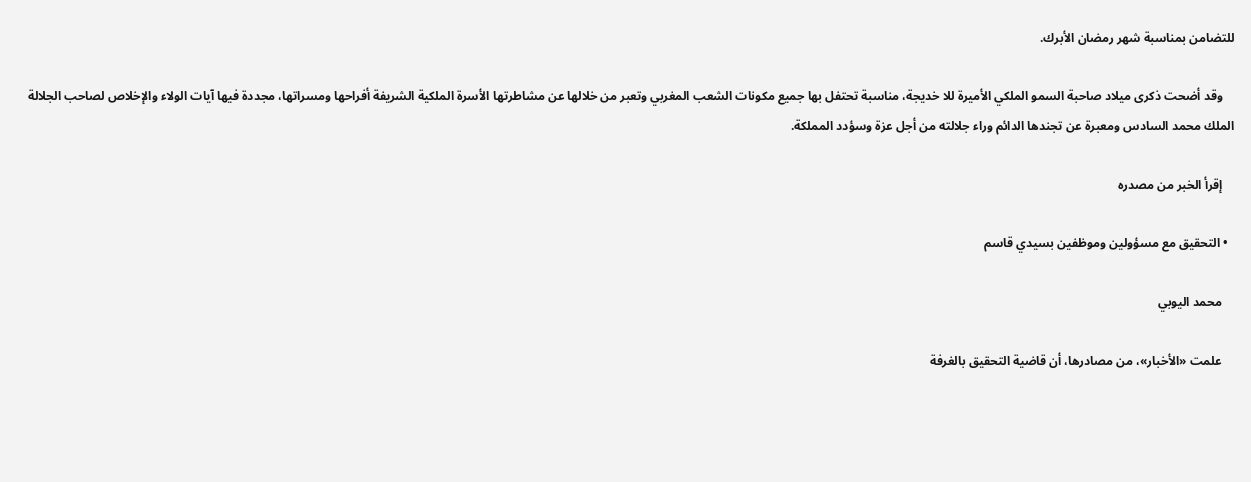للتضامن بمناسبة شهر رمضان الأبرك.

    وقد أضحت ذكرى ميلاد صاحبة السمو الملكي الأميرة للا خديجة، مناسبة تحتفل بها جميع مكونات الشعب المغربي وتعبر من خلالها عن مشاطرتها الأسرة الملكية الشريفة أفراحها ومسراتها، مجددة فيها آيات الولاء والإخلاص لصاحب الجلالة الملك محمد السادس ومعبرة عن تجندها الدائم وراء جلالته من أجل عزة وسؤدد المملكة.

    إقرأ الخبر من مصدره

  • التحقيق مع مسؤولين وموظفين بسيدي قاسم

    محمد اليوبي

    علمت «الأخبار»، من مصادرها، أن قاضية التحقيق بالغرفة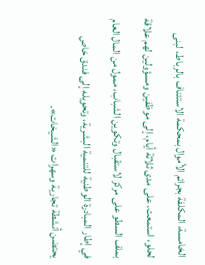الخامسة، المكلفة بجرائم الأموال بمحكمة الاستئناف بالرباط، لبنى لحلو، استمعت، على مدى ثلاثة أيام، إلى موظفين ومسؤولين لهم علاقة بملف السطو على مركز لاستقبال وتكوين الشباب، ممول من المال العام في إطار المبادرة الوطنية للتنمية البشرية، وتحويله إلى فندق خاص يحتضن أنشطة تجارية وسهرات «الشيخات».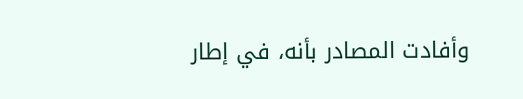وأفادت المصادر بأنه، في إطار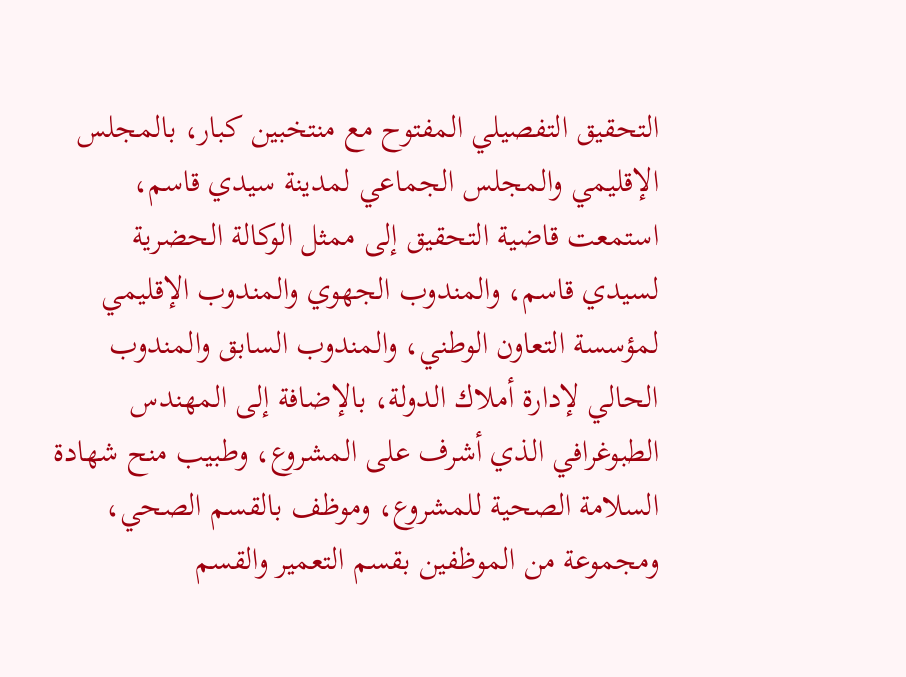التحقيق التفصيلي المفتوح مع منتخبين كبار، بالمجلس الإقليمي والمجلس الجماعي لمدينة سيدي قاسم، استمعت قاضية التحقيق إلى ممثل الوكالة الحضرية لسيدي قاسم، والمندوب الجهوي والمندوب الإقليمي لمؤسسة التعاون الوطني، والمندوب السابق والمندوب الحالي لإدارة أملاك الدولة، بالإضافة إلى المهندس الطبوغرافي الذي أشرف على المشروع، وطبيب منح شهادة السلامة الصحية للمشروع، وموظف بالقسم الصحي، ومجموعة من الموظفين بقسم التعمير والقسم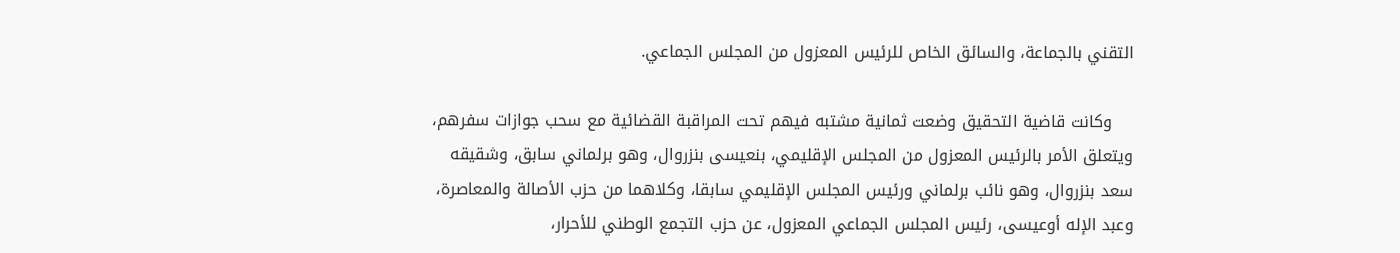التقني بالجماعة، والسائق الخاص للرئيس المعزول من المجلس الجماعي.

    وكانت قاضية التحقيق وضعت ثمانية مشتبه فيهم تحت المراقبة القضائية مع سحب جوازات سفرهم، ويتعلق الأمر بالرئيس المعزول من المجلس الإقليمي، بنعيسى بنزروال، وهو برلماني سابق، وشقيقه سعد بنزروال، وهو نائب برلماني ورئيس المجلس الإقليمي سابقا، وكلاهما من حزب الأصالة والمعاصرة، وعبد الإله أوعيسى، رئيس المجلس الجماعي المعزول، عن حزب التجمع الوطني للأحرار،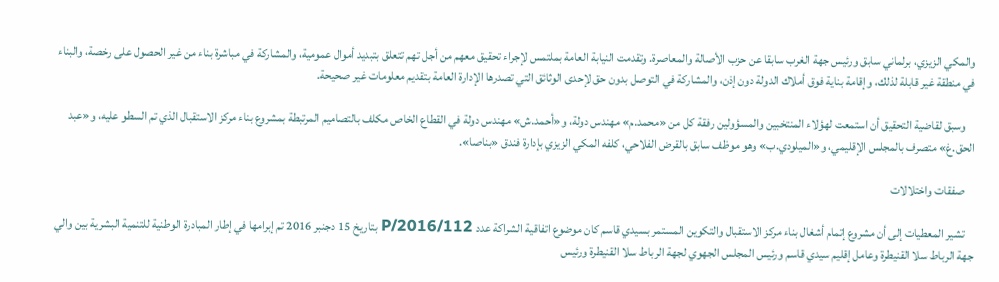والمكي الزيزي، برلماني سابق ورئيس جهة الغرب سابقا عن حزب الأصالة والمعاصرة. وتقدمت النيابة العامة بملتمس لإجراء تحقيق معهم من أجل تهم تتعلق بتبديد أموال عمومية، والمشاركة في مباشرة بناء من غير الحصول على رخصة، والبناء في منطقة غير قابلة لذلك، وإقامة بناية فوق أملاك الدولة دون إذن، والمشاركة في التوصل بدون حق لإحدى الوثائق التي تصدرها الإدارة العامة بتقديم معلومات غير صحيحة.

    وسبق لقاضية التحقيق أن استمعت لهؤلاء المنتخبين والمسؤولين رفقة كل من «محمد.م» مهندس دولة، و«أحمد.ش» مهندس دولة في القطاع الخاص مكلف بالتصاميم المرتبطة بمشروع بناء مركز الاستقبال الذي تم السطو عليه، و«عبد الحق.غ» متصرف بالمجلس الإقليمي، و«الميلودي.ب» وهو موظف سابق بالقرض الفلاحي، كلفه المكي الزيزي بإدارة فندق «بناصا».

    صفقات واختلالات

    تشير المعطيات إلى أن مشروع إتمام أشغال بناء مركز الاستقبال والتكوين المستمر بسيدي قاسم كان موضوع اتفاقية الشراكة عدد 112/P/2016 بتاريخ 15 دجنبر 2016 تم إبرامها في إطار المبادرة الوطنية للتنمية البشرية بين والي جهة الرباط سلا القنيطرة وعامل إقليم سيدي قاسم ورئيس المجلس الجهوي لجهة الرباط سلا القنيطرة ورئيس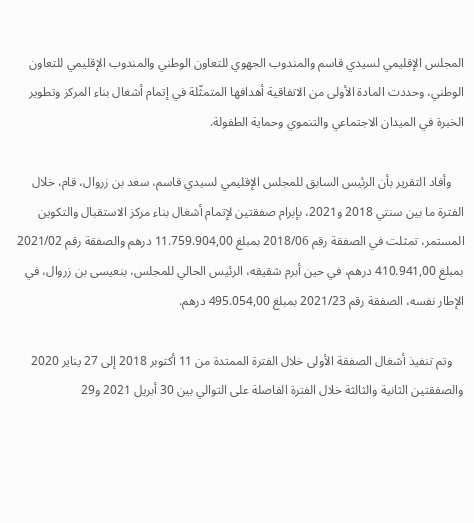المجلس الإقليمي لسيدي قاسم والمندوب الجهوي للتعاون الوطني والمندوب الإقليمي للتعاون الوطني، وحددت المادة الأولى من الاتفاقية أهدافها المتمثّلة في إتمام أشغال بناء المركز وتطوير الخبرة في الميدان الاجتماعي والتنموي وحماية الطفولة.

    وأفاد التقرير بأن الرئيس السابق للمجلس الإقليمي لسيدي قاسم، سعد بن زروال، قام، خلال الفترة ما بين سنتي 2018 و2021، بإبرام صفقتين لإتمام أشغال بناء مركز الاستقبال والتكوين المستمر، تمثلت في الصفقة رقم 2018/06 بمبلغ 11.759.904,00 درهم والصفقة رقم 2021/02 بمبلغ 410.941,00 درهم، في حين أبرم شقيقه، الرئيس الحالي للمجلس، بنعيسى بن زروال، في الإطار نفسه، الصفقة رقم 2021/23 بمبلغ 495.054,00 درهم.

    وتم تنفيذ أشغال الصفقة الأولى خلال الفترة الممتدة من 11 أكتوبر 2018 إلى 27 يناير 2020 والصفقتين الثانية والثالثة خلال الفترة الفاصلة على التوالي بين 30 أبريل 2021 و29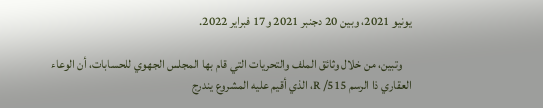يونيو 2021، وبين 20 دجنبر 2021 و17 فبراير 2022.

    وتبين، من خلال وثائق الملف والتحريات التي قام بها المجلس الجهوي للحسابات، أن الوعاء العقاري ذا الرسم 515/ R، الذي أقيم عليه المشروع يندرج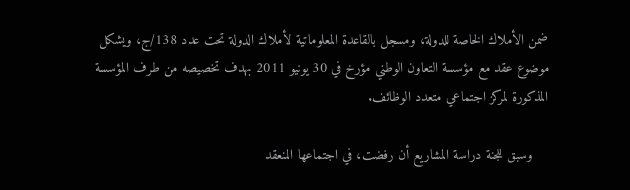ضمن الأملاك الخاصة للدولة، ومسجل بالقاعدة المعلوماتية لأملاك الدولة تحت عدد 138/ج، ويشكل موضوع عقد مع مؤسسة التعاون الوطني مؤرخ في 30 يونيو 2011 بهدف تخصيصه من طرف المؤسسة المذكورة لمركز اجتماعي متعدد الوظائف.

    وسبق للجنة دراسة المشاريع أن رفضت، في اجتماعها المنعقد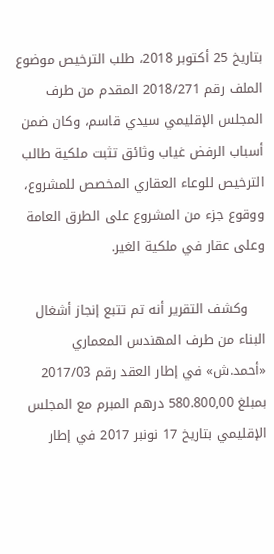بتاريخ 25 أكتوبر 2018، طلب الترخيص موضوع الملف رقم 2018/271 المقدم من طرف المجلس الإقليمي سيدي قاسم، وكان ضمن أسباب الرفض غياب وثائق تثبت ملكية طالب الترخيص للوعاء العقاري المخصص للمشروع، ووقوع جزء من المشروع على الطرق العامة وعلى عقار في ملكية الغير.

    وكشف التقرير أنه تم تتبع إنجاز أشغال البناء من طرف المهندس المعماري «أحمد.ش» في إطار العقد رقم 2017/03 بمبلغ 580.800,00 درهم المبرم مع المجلس الإقليمي بتاريخ 17 نونبر 2017 في إطار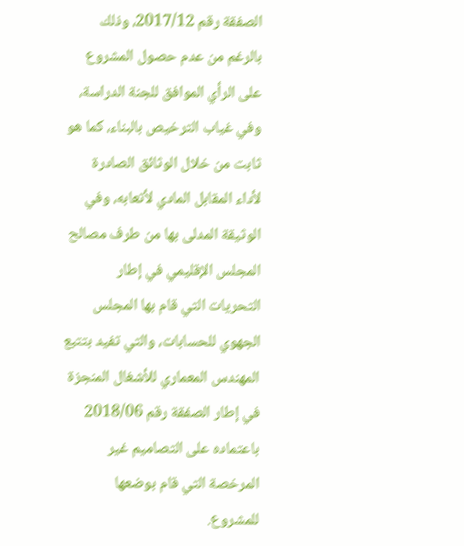الصفقة رقم 2017/12، وذلك بالرغم من عدم حصول المشروع على الرأي الموافق للجنة الدراسة، وفي غياب الترخيص بالبناء، كما هو ثابت من خلال الوثائق الصادرة لأداء المقابل المادي لأتعابه، وفي الوثيقة المدلى بها من طرف مصالح المجلس الإقليمي في إطار التحريات التي قام بها المجلس الجهوي للحسابات، والتي تفيد بتتبع المهندس المعماري للأشغال المنجزة في إطار الصفقة رقم 2018/06 باعتماده على التصاميم غير المرخصة التي قام بوضعها للمشروع.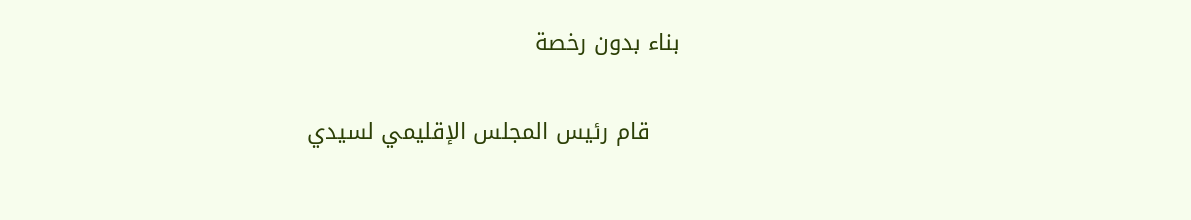بناء بدون رخصة

    قام رئيس المجلس الإقليمي لسيدي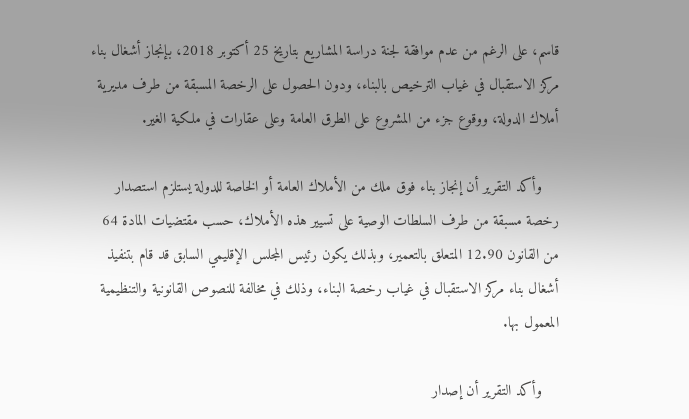قاسم، على الرغم من عدم موافقة لجنة دراسة المشاريع بتاريخ 25 أكتوبر 2018، بإنجاز أشغال بناء مركز الاستقبال في غياب الترخيص بالبناء، ودون الحصول على الرخصة المسبقة من طرف مديرية أملاك الدولة، ووقوع جزء من المشروع على الطرق العامة وعلى عقارات في ملكية الغير.

    وأكد التقرير أن إنجاز بناء فوق ملك من الأملاك العامة أو الخاصة للدولة يستلزم استصدار رخصة مسبقة من طرف السلطات الوصية على تسيير هذه الأملاك، حسب مقتضيات المادة 64 من القانون 12.90 المتعلق بالتعمير، وبذلك يكون رئيس المجلس الإقليمي السابق قد قام بتنفيذ أشغال بناء مركز الاستقبال في غياب رخصة البناء، وذلك في مخالفة للنصوص القانونية والتنظيمية المعمول بها.

    وأكد التقرير أن إصدار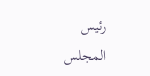رئيس المجلس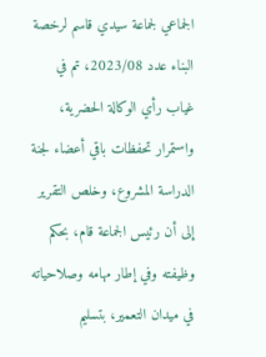الجماعي لجماعة سيدي قاسم لرخصة البناء عدد 2023/08، تم في غياب رأي الوكالة الحضرية، واستمرار تحفظات باقي أعضاء لجنة الدراسة المشروع، وخلص التقرير إلى أن رئيس الجماعة قام، بحكم وظيفته وفي إطار مهامه وصلاحياته في ميدان التعمير، بتسليم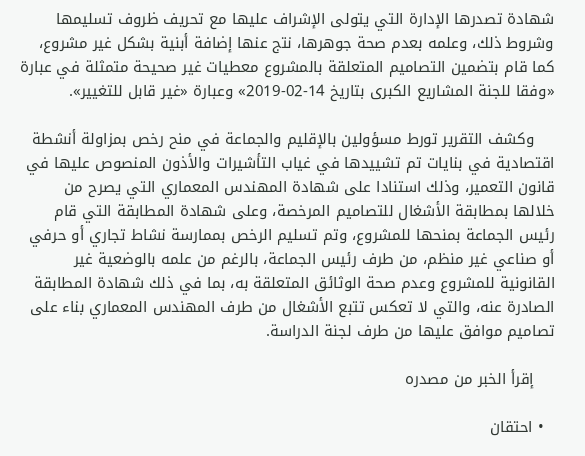شهادة تصدرها الإدارة التي يتولى الإشراف عليها مع تحريف ظروف تسليمها وشروط ذلك، وعلمه بعدم صحة جوهرها، نتج عنها إضافة أبنية بشكل غير مشروع، كما قام بتضمين التصاميم المتعلقة بالمشروع معطيات غير صحيحة متمثلة في عبارة «وفقا للجنة المشاريع الكبرى بتاريخ 14-02-2019» وعبارة «غير قابل للتغيير».

    وكشف التقرير تورط مسؤولين بالإقليم والجماعة في منح رخص بمزاولة أنشطة اقتصادية في بنايات تم تشييدها في غياب التأشيرات والأذون المنصوص عليها في قانون التعمير، وذلك استنادا على شهادة المهندس المعماري التي يصرح من خلالها بمطابقة الأشغال للتصاميم المرخصة، وعلى شهادة المطابقة التي قام رئيس الجماعة بمنحها للمشروع، وتم تسليم الرخص بممارسة نشاط تجاري أو حرفي أو صناعي غير منظم، من طرف رئيس الجماعة، بالرغم من علمه بالوضعية غير القانونية للمشروع وعدم صحة الوثائق المتعلقة به، بما في ذلك شهادة المطابقة الصادرة عنه، والتي لا تعكس تتبع الأشغال من طرف المهندس المعماري بناء على تصاميم موافق عليها من طرف لجنة الدراسة.

    إقرأ الخبر من مصدره

  • احتقان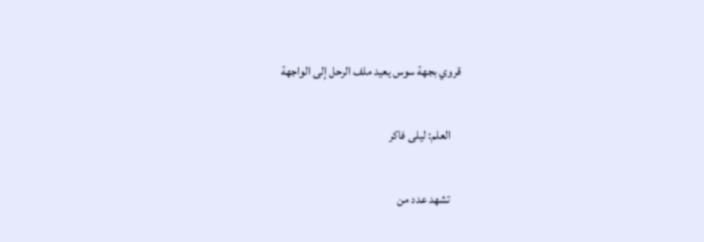قروي بجهة سوس يعيد ملف الرحل إلى الواجهة

    العلم: ليلى فاكر

    تشهد عدد من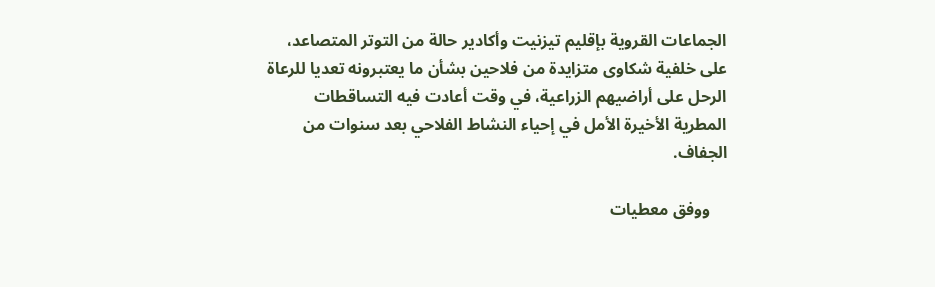الجماعات القروية بإقليم تيزنيت وأكادير حالة من التوتر المتصاعد، على خلفية شكاوى متزايدة من فلاحين بشأن ما يعتبرونه تعديا للرعاة الرحل على أراضيهم الزراعية، في وقت أعادت فيه التساقطات المطرية الأخيرة الأمل في إحياء النشاط الفلاحي بعد سنوات من الجفاف.

    ووفق معطيات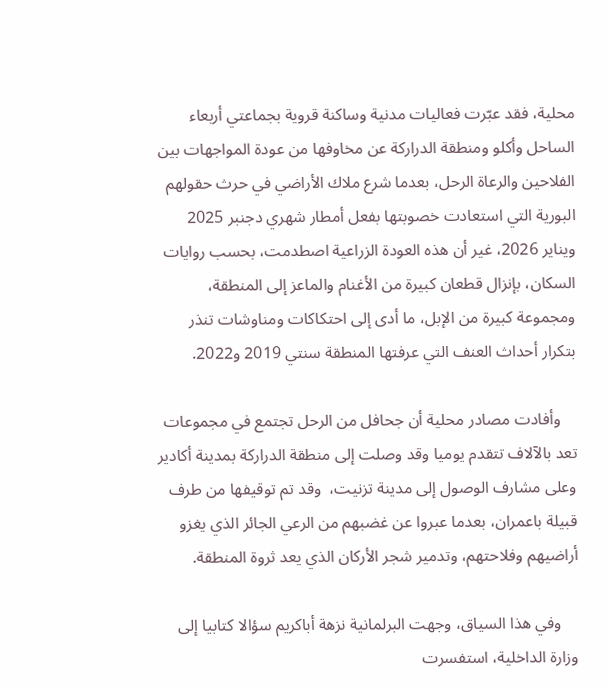محلية، فقد عبّرت فعاليات مدنية وساكنة قروية بجماعتي أربعاء الساحل وأكلو ومنطقة الدراركة عن مخاوفها من عودة المواجهات بين الفلاحين والرعاة الرحل، بعدما شرع ملاك الأراضي في حرث حقولهم البورية التي استعادت خصوبتها بفعل أمطار شهري دجنبر 2025 ويناير 2026، غير أن هذه العودة الزراعية اصطدمت، بحسب روايات السكان، بإنزال قطعان كبيرة من الأغنام والماعز إلى المنطقة، ومجموعة كبيرة من الإبل، ما أدى إلى احتكاكات ومناوشات تنذر بتكرار أحداث العنف التي عرفتها المنطقة سنتي 2019 و2022.

    وأفادت مصادر محلية أن جحافل من الرحل تجتمع في مجموعات تعد بالآلاف تتقدم يوميا وقد وصلت إلى منطقة الدراركة بمدينة أكادير وعلى مشارف الوصول إلى مدينة تزنيت،  وقد تم توقيفها من طرف قبيلة باعمران، بعدما عبروا عن غضبهم من الرعي الجائر الذي يغزو أراضيهم وفلاحتهم، وتدمير شجر الأركان الذي يعد ثروة المنطقة.

    وفي هذا السياق، وجهت البرلمانية نزهة أباكريم سؤالا كتابيا إلى وزارة الداخلية، استفسرت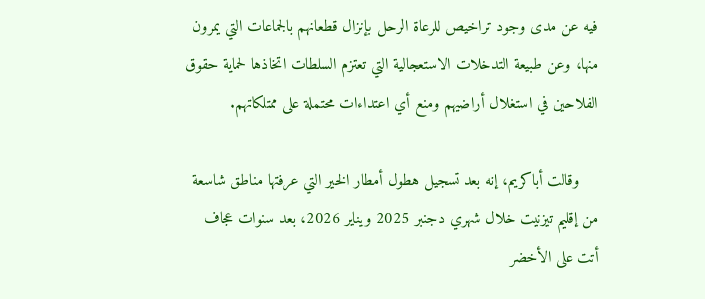فيه عن مدى وجود تراخيص للرعاة الرحل بإنزال قطعانهم بالجماعات التي يمرون منها، وعن طبيعة التدخلات الاستعجالية التي تعتزم السلطات اتخاذها لحماية حقوق الفلاحين في استغلال أراضيهم ومنع أي اعتداءات محتملة على ممتلكاتهم.

    وقالت أباكريم، إنه بعد تسجيل هطول أمطار الخير التي عرفتها مناطق شاسعة من إقليم تيزنيت خلال شهري دجنبر 2025 ويناير 2026، بعد سنوات عجاف أتت على الأخضر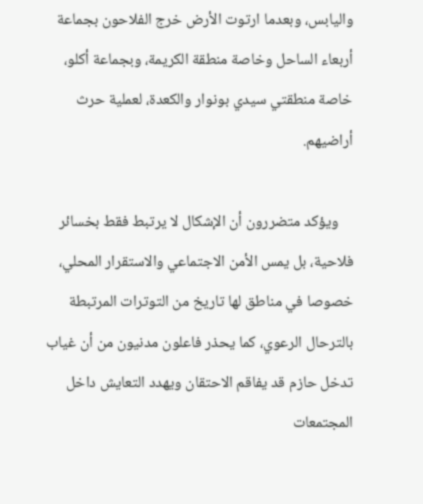واليابس، وبعدما ارتوت الأرض خرج الفلاحون بجماعة أربعاء الساحل وخاصة منطقة الكريمة، وبجماعة أكلو، خاصة منطقتي سيدي بونوار والكعدة، لعملية حرث أراضيهم.

    ويؤكد متضررون أن الإشكال لا يرتبط فقط بخسائر فلاحية، بل يمس الأمن الاجتماعي والاستقرار المحلي، خصوصا في مناطق لها تاريخ من التوترات المرتبطة بالترحال الرعوي، كما يحذر فاعلون مدنيون من أن غياب تدخل حازم قد يفاقم الاحتقان ويهدد التعايش داخل المجتمعات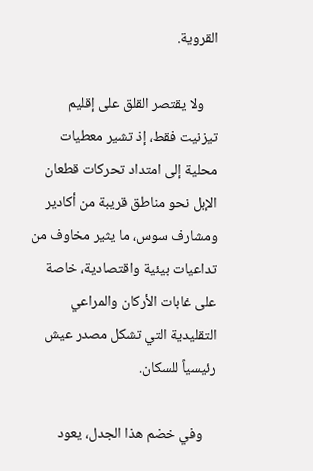القروية.

    ولا يقتصر القلق على إقليم تيزنيت فقط، إذ تشير معطيات محلية إلى امتداد تحركات قطعان الإبل نحو مناطق قريبة من أكادير ومشارف سوس، ما يثير مخاوف من تداعيات بيئية واقتصادية، خاصة على غابات الأركان والمراعي التقليدية التي تشكل مصدر عيش رئيسياً للسكان.

    وفي خضم هذا الجدل، يعود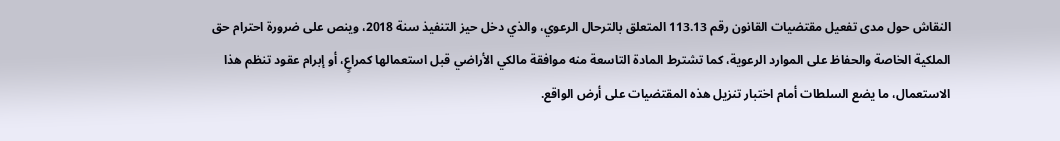النقاش حول مدى تفعيل مقتضيات القانون رقم 113.13 المتعلق بالترحال الرعوي، والذي دخل حيز التنفيذ سنة 2018، وينص على ضرورة احترام حق الملكية الخاصة والحفاظ على الموارد الرعوية، كما تشترط المادة التاسعة منه موافقة مالكي الأراضي قبل استعمالها كمراعٍ، أو إبرام عقود تنظم هذا الاستعمال، ما يضع السلطات أمام اختبار تنزيل هذه المقتضيات على أرض الواقع.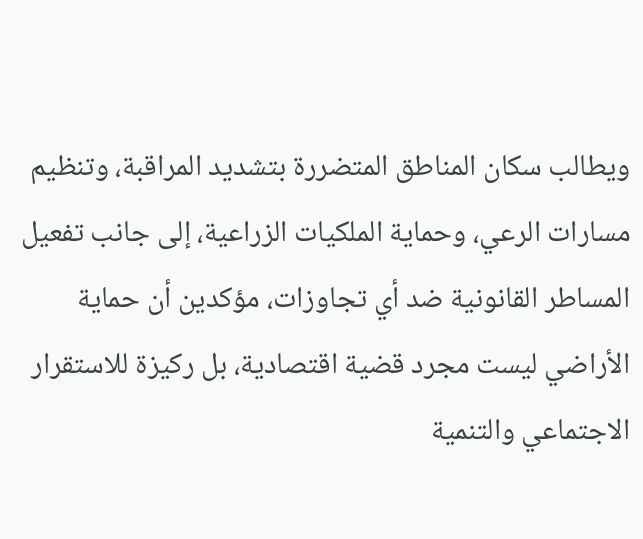ويطالب سكان المناطق المتضررة بتشديد المراقبة، وتنظيم مسارات الرعي، وحماية الملكيات الزراعية، إلى جانب تفعيل المساطر القانونية ضد أي تجاوزات، مؤكدين أن حماية الأراضي ليست مجرد قضية اقتصادية، بل ركيزة للاستقرار الاجتماعي والتنمية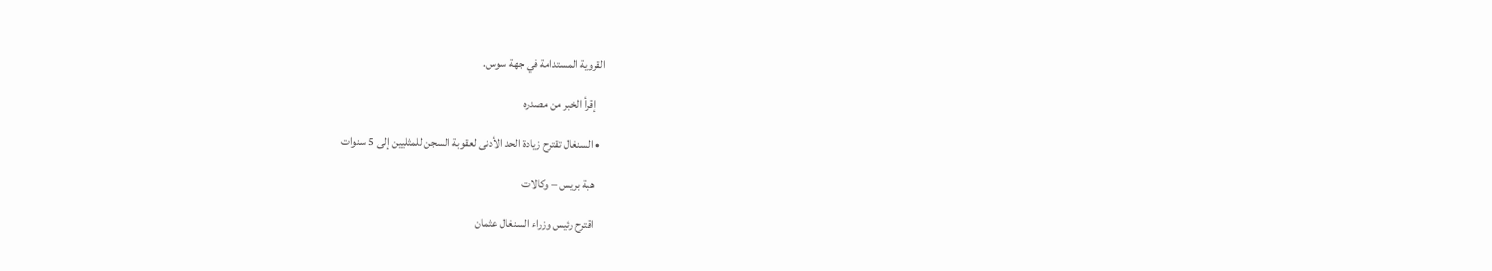القروية المستدامة في جهة سوس.

    إقرأ الخبر من مصدره

  • السنغال تقترح زيادة الحد الأدنى لعقوبة السجن للمثليين إلى 5 سنوات

    هبة بريس – وكالات

    اقترح رئيس وزراء السنغال عثمان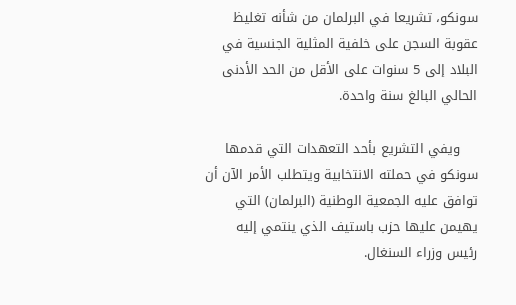سونكو، تشريعا في البرلمان من شأنه تغليظ عقوبة السجن على خلفية المثلية الجنسية في البلاد إلى 5 سنوات على الأقل من الحد الأدنى الحالي البالغ سنة واحدة.

    ويفي التشريع بأحد التعهدات التي قدمها سونكو في حملته الانتخابية ويتطلب الأمر الآن أن توافق عليه الجمعية الوطنية (البرلمان) التي يهيمن عليها حزب باستيف الذي ينتمي إليه رئيس وزراء السنغال.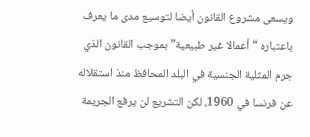ويسعى مشروع القانون أيضا لتوسيع مدى ما يعرف باعتباره “أعمالا غير طبيعية” بموجب القانون الذي جرم المثلية الجنسية في البلد المحافظ منذ استقلاله عن فرنسا في 1960، لكن التشريع لن يرفع الجريمة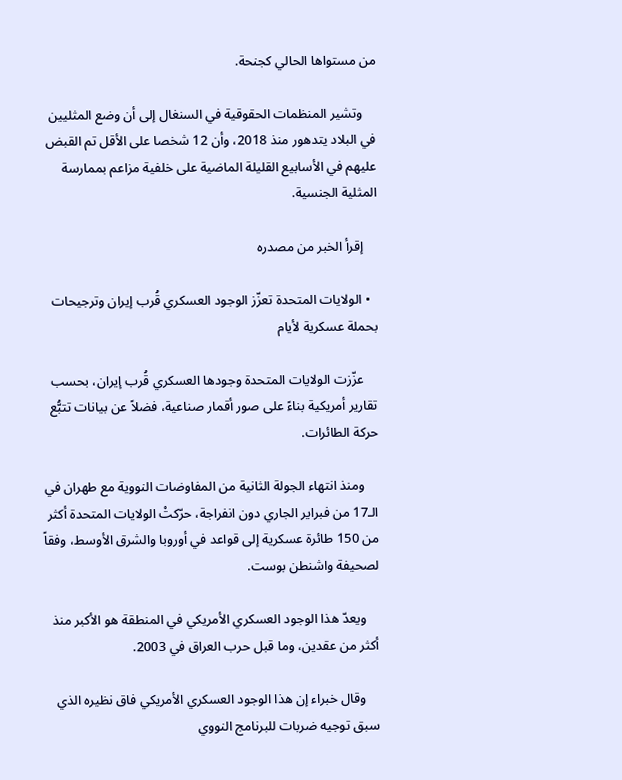من مستواها الحالي كجنحة.

    وتشير المنظمات الحقوقية في السنغال إلى أن وضع المثليين في البلاد يتدهور منذ 2018، وأن 12 شخصا على الأقل تم القبض عليهم في الأسابيع القليلة الماضية على خلفية مزاعم بممارسة المثلية الجنسية.

    إقرأ الخبر من مصدره

  • الولايات المتحدة تعزّز الوجود العسكري قُرب إيران وترجيحات بحملة عسكرية لأيام

    عزّزت الولايات المتحدة وجودها العسكري قُرب إيران، بحسب تقارير أمريكية بناءً على صور أقمار صناعية، فضلاً عن بيانات تتبُّع حركة الطائرات.

    ومنذ انتهاء الجولة الثانية من المفاوضات النووية مع طهران في الـ17 من فبراير الجاري دون انفراجة، حرّكتْ الولايات المتحدة أكثر من 150 طائرة عسكرية إلى قواعد في أوروبا والشرق الأوسط، وفقاً لصحيفة واشنطن بوست.

    ويعدّ هذا الوجود العسكري الأمريكي في المنطقة هو الأكبر منذ أكثر من عقدين، وما قبل حرب العراق في 2003.

    وقال خبراء إن هذا الوجود العسكري الأمريكي فاق نظيره الذي سبق توجيه ضربات للبرنامج النووي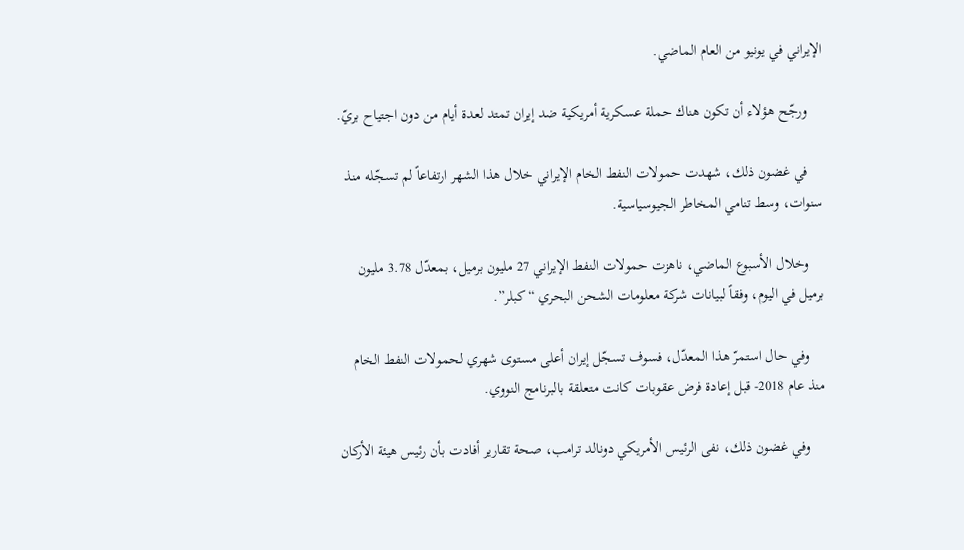الإيراني في يونيو من العام الماضي.

    ورجّح هؤلاء أن تكون هناك حملة عسكرية أمريكية ضد إيران تمتد لعدة أيام من دون اجتياح بريّ.

    في غضون ذلك، شهدت حمولات النفط الخام الإيراني خلال هذا الشهر ارتفاعاً لم تسجّله منذ سنوات، وسط تنامي المخاطر الجيوسياسية.

    وخلال الأسبوع الماضي، ناهزت حمولات النفط الإيراني 27 مليون برميل، بمعدّل 3.78 مليون برميل في اليوم، وفقاً لبيانات شركة معلومات الشحن البحري “كبلر”.

    وفي حال استمرّ هذا المعدّل، فسوف تسجّل إيران أعلى مستوى شهري لحمولات النفط الخام منذ عام 2018- قبل إعادة فرض عقوبات كانت متعلقة بالبرنامج النووي.

    وفي غضون ذلك، نفى الرئيس الأمريكي دونالد ترامب، صحة تقارير أفادت بأن رئيس هيئة الأركان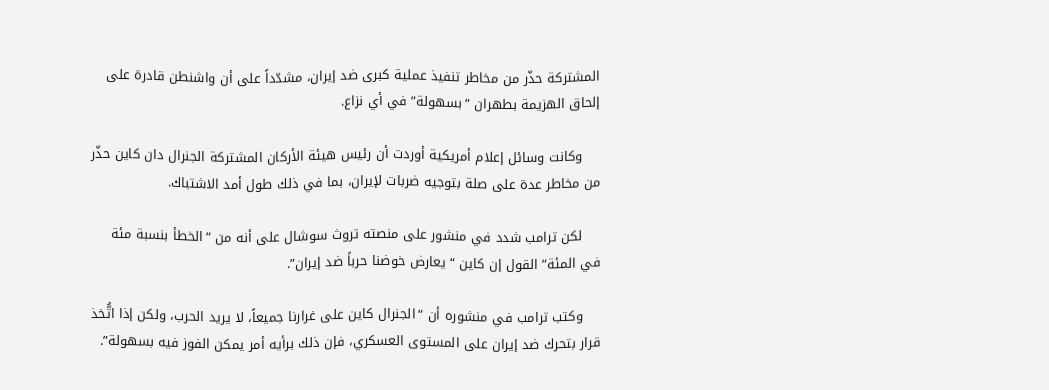المشتركة حذّر من مخاطر تنفيذ عملية كبرى ضد إيران، مشدّداً على أن واشنطن قادرة على إلحاق الهزيمة بطهران “بسهولة” في أي نزاع.

    وكانت وسائل إعلام أمريكية أوردت أن رئيس هيئة الأركان المشتركة الجنرال دان كاين حذّر من مخاطر عدة على صلة بتوجيه ضربات لإيران، بما في ذلك طول أمد الاشتباك.

    لكن ترامب شدد في منشور على منصته تروث سوشال على أنه من “الخطأ بنسبة مئة في المئة” القول إن كاين “يعارض خوضنا حرباً ضد إيران”.

    وكتب ترامب في منشوره أن “الجنرال كاين على غرارنا جميعاً، لا يريد الحرب، ولكن إذا اتُّخذ قرار بتحرك ضد إيران على المستوى العسكري، فإن ذلك برأيه أمر يمكن الفوز فيه بسهولة”.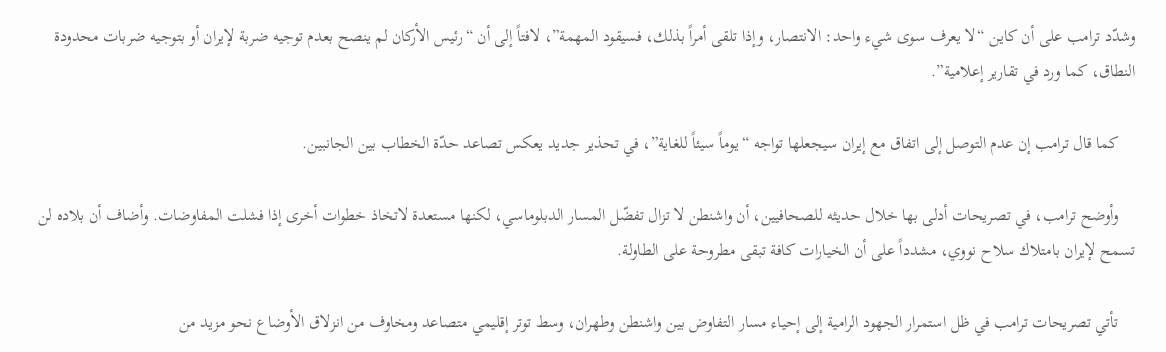وشدّد ترامب على أن كاين “لا يعرف سوى شيء واحد: الانتصار، وإذا تلقى أمراً بذلك، فسيقود المهمة”، لافتاً إلى أن “رئيس الأركان لم ينصح بعدم توجيه ضربة لإيران أو بتوجيه ضربات محدودة النطاق، كما ورد في تقارير إعلامية”.

    كما قال ترامب إن عدم التوصل إلى اتفاق مع إيران سيجعلها تواجه “يوماً سيئاً للغاية”، في تحذير جديد يعكس تصاعد حدّة الخطاب بين الجانبين.

    وأوضح ترامب، في تصريحات أدلى بها خلال حديثه للصحافيين، أن واشنطن لا تزال تفضّل المسار الدبلوماسي، لكنها مستعدة لاتخاذ خطوات أخرى إذا فشلت المفاوضات. وأضاف أن بلاده لن تسمح لإيران بامتلاك سلاح نووي، مشدداً على أن الخيارات كافة تبقى مطروحة على الطاولة.

    تأتي تصريحات ترامب في ظل استمرار الجهود الرامية إلى إحياء مسار التفاوض بين واشنطن وطهران، وسط توتر إقليمي متصاعد ومخاوف من انزلاق الأوضاع نحو مزيد من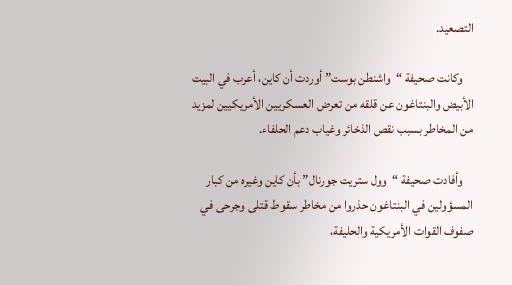التصعيد.

    وكانت صحيفة “واشنطن بوست” أوردت أن كاين، أعرب في البيت الأبيض والبنتاغون عن قلقه من تعرض العسكريين الأمريكيين لمزيد من المخاطر بسبب نقص الذخائر وغياب دعم الحلفاء.

    وأفادت صحيفة “وول ستريت جورنال” بأن كاين وغيره من كبار المسؤولين في البنتاغون حذروا من مخاطر سقوط قتلى وجرحى في صفوف القوات الأمريكية والحليفة،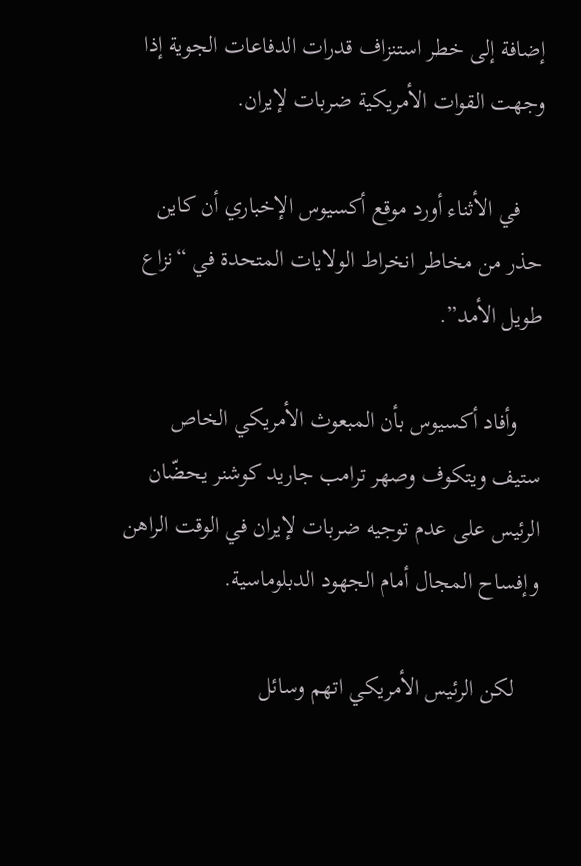إضافة إلى خطر استنزاف قدرات الدفاعات الجوية إذا وجهت القوات الأمريكية ضربات لإيران.

    في الأثناء أورد موقع أكسيوس الإخباري أن كاين حذر من مخاطر انخراط الولايات المتحدة في “نزاع طويل الأمد”.

    وأفاد أكسيوس بأن المبعوث الأمريكي الخاص ستيف ويتكوف وصهر ترامب جاريد كوشنر يحضّان الرئيس على عدم توجيه ضربات لإيران في الوقت الراهن وإفساح المجال أمام الجهود الدبلوماسية.

    لكن الرئيس الأمريكي اتهم وسائل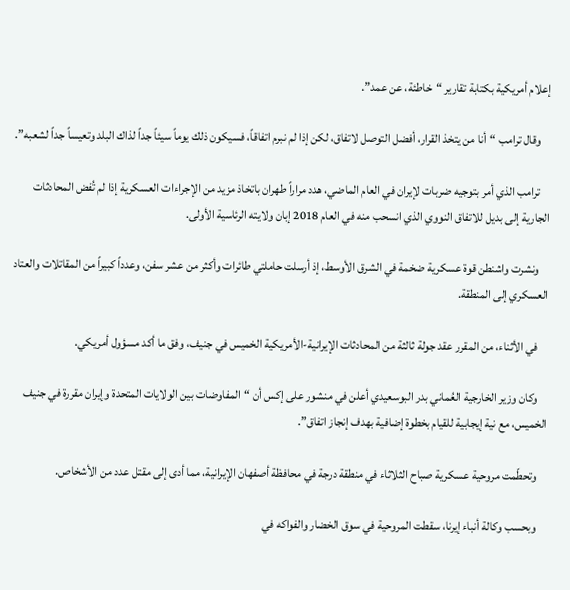إعلام أمريكية بكتابة تقارير “خاطئة، عن عمد”.

    وقال ترامب “أنا من يتخذ القرار، أفضل التوصل لاتفاق، لكن إذا لم نبرم اتفاقاً، فسيكون ذلك يوماً سيئاً جداً لذاك البلد وتعيساً جداً لشعبه”.

    ترامب الذي أمر بتوجيه ضربات لإيران في العام الماضي، هدد مراراً طهران باتخاذ مزيد من الإجراءات العسكرية إذا لم تُفض المحادثات الجارية إلى بديل للاتفاق النووي الذي انسحب منه في العام 2018 إبان ولايته الرئاسية الأولى.

    ونشرت واشنطن قوة عسكرية ضخمة في الشرق الأوسط، إذ أرسلت حاملتي طائرات وأكثر من عشر سفن، وعدداً كبيراً من المقاتلات والعتاد العسكري إلى المنطقة.

    في الأثناء، من المقرر عقد جولة ثالثة من المحادثات الإيرانية-الأمريكية الخميس في جنيف، وفق ما أكد مسؤول أمريكي.

    وكان وزير الخارجية العُماني بدر البوسعيدي أعلن في منشور على إكس أن “المفاوضات بين الولايات المتحدة وإيران مقررة في جنيف الخميس، مع نية إيجابية للقيام بخطوة إضافية بهدف إنجاز اتفاق”.

    وتحطّمت مروحية عسكرية صباح الثلاثاء في منطقة درجة في محافظة أصفهان الإيرانية، مما أدى إلى مقتل عدد من الأشخاص.

    وبحسب وكالة أنباء إيرنا، سقطت المروحية في سوق الخضار والفواكه في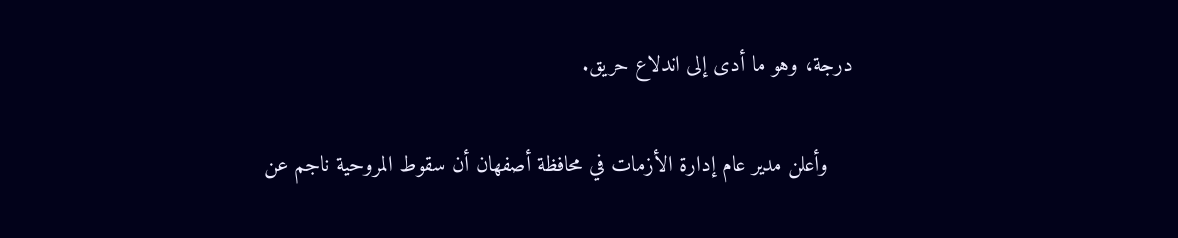درجة، وهو ما أدى إلى اندلاع حريق.

    وأعلن مدير عام إدارة الأزمات في محافظة أصفهان أن سقوط المروحية ناجم عن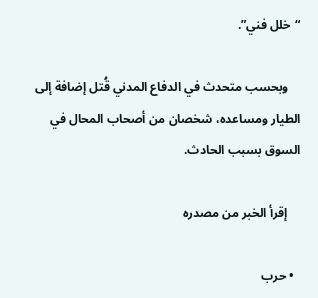“خلل فني”.

    وبحسب متحدث في الدفاع المدني قُتل إضافة إلى الطيار ومساعده، شخصان من أصحاب المحال في السوق بسبب الحادث.

    إقرأ الخبر من مصدره

  • حرب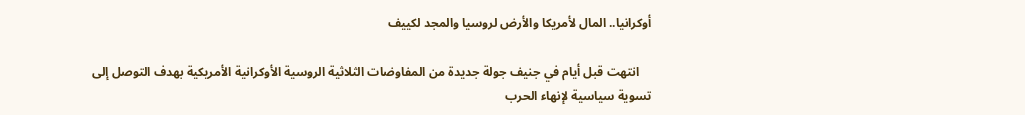أوكرانيا.. المال لأمريكا والأرض لروسيا والمجد لكييف

    انتهت قبل أيام في جنيف جولة جديدة من المفاوضات الثلاثية الروسية الأوكرانية الأمريكية بهدف التوصل إلى تسوية سياسية لإنهاء الحرب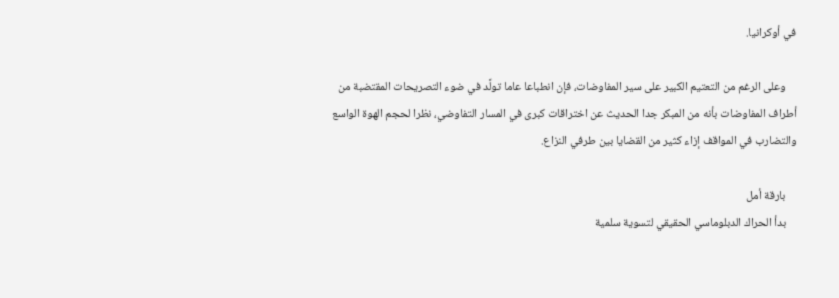في أوكرانيا.

    وعلى الرغم من التعتيم الكبير على سير المفاوضات، فإن انطباعا عاما تولَّد في ضوء التصريحات المقتضبة من أطراف المفاوضات بأنه من المبكر جدا الحديث عن اختراقات كبرى في المسار التفاوضي، نظرا لحجم الهوة الواسع والتضارب في المواقف إزاء كثير من القضايا بين طرفي النزاع.

    بارقة أمل
    بدأ الحراك الدبلوماسي الحقيقي لتسوية سلمية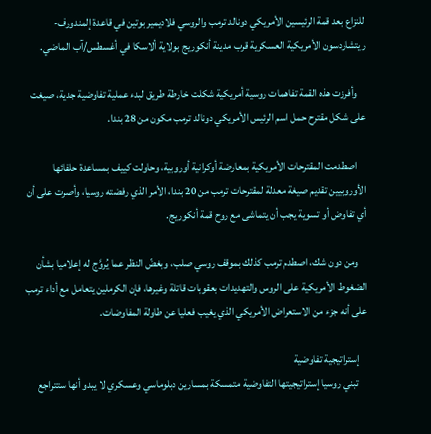للنزاع بعد قمة الرئيسين الأمريكي دونالد ترمب والروسي فلاديمير بوتين في قاعدة إلمندورف-ريتشاردسون الأمريكية العسكرية قرب مدينة أنكوريج بولاية ألاسكا في أغسطس/آب الماضي.

    وأفرزت هذه القمة تفاهمات روسية أمريكية شكلت خارطة طريق لبدء عملية تفاوضية جدية، صيغت على شكل مقترح حمل اسم الرئيس الأمريكي دونالد ترمب مكون من 28 بندا.

    اصطدمت المقترحات الأمريكية بمعارضة أوكرانية أوروبية، وحاولت كييف بمساعدة حلفائها الأوروبيين تقديم صيغة معدلة لمقترحات ترمب من 20 بندا، الأمر الذي رفضته روسيا، وأصرت على أن أي تفاوض أو تسوية يجب أن يتماشى مع روح قمة أنكوريج.

    ومن دون شك، اصطدم ترمب كذلك بموقف روسي صلب، وبغضّ النظر عما يُروَّج له إعلاميا بشأن الضغوط الأمريكية على الروس والتهديدات بعقوبات قاتلة وغيرها، فإن الكرملين يتعامل مع أداء ترمب على أنه جزء من الاستعراض الأمريكي الذي يغيب فعليا عن طاولة المفاوضات.

    إستراتيجية تفاوضية
    تبني روسيا إستراتيجيتها التفاوضية متمسكة بمسارين دبلوماسي وعسكري لا يبدو أنها ستتراجع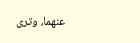عنهما، وترى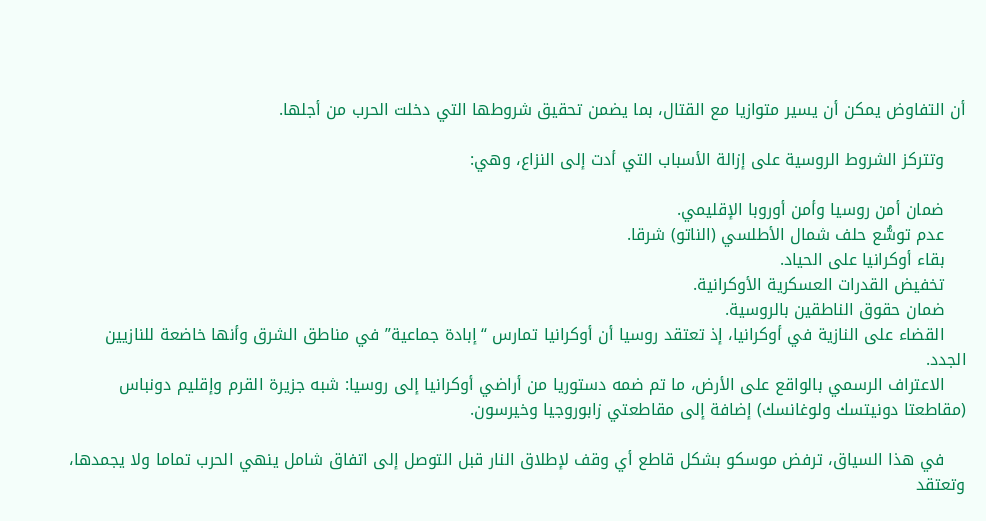أن التفاوض يمكن أن يسير متوازيا مع القتال، بما يضمن تحقيق شروطها التي دخلت الحرب من أجلها.

    وتتركز الشروط الروسية على إزالة الأسباب التي أدت إلى النزاع، وهي:

    ضمان أمن روسيا وأمن أوروبا الإقليمي.
    عدم توسُّع حلف شمال الأطلسي (الناتو) شرقا.
    بقاء أوكرانيا على الحياد.
    تخفيض القدرات العسكرية الأوكرانية.
    ضمان حقوق الناطقين بالروسية.
    القضاء على النازية في أوكرانيا، إذ تعتقد روسيا أن أوكرانيا تمارس “إبادة جماعية” في مناطق الشرق وأنها خاضعة للنازيين الجدد.
    الاعتراف الرسمي بالواقع على الأرض، ما تم ضمه دستوريا من أراضي أوكرانيا إلى روسيا: شبه جزيرة القرم وإقليم دونباس (مقاطعتا دونيتسك ولوغانسك) إضافة إلى مقاطعتي زابوروجيا وخيرسون.

    في هذا السياق، ترفض موسكو بشكل قاطع أي وقف لإطلاق النار قبل التوصل إلى اتفاق شامل ينهي الحرب تماما ولا يجمدها، وتعتقد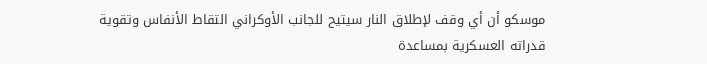موسكو أن أي وقف لإطلاق النار سيتيح للجانب الأوكراني التقاط الأنفاس وتقوية قدراته العسكرية بمساعدة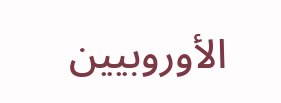الأوروبيين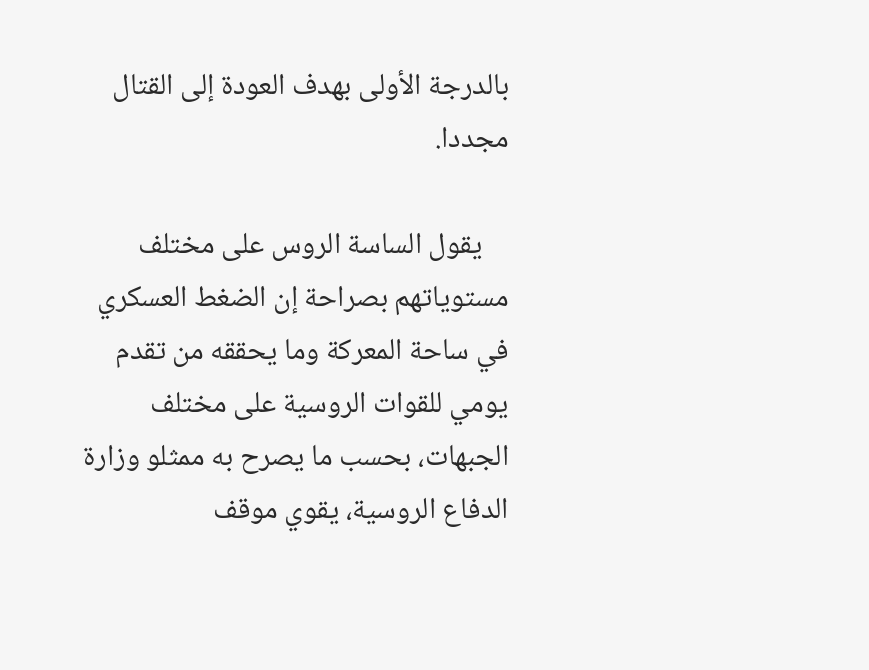بالدرجة الأولى بهدف العودة إلى القتال مجددا.

    يقول الساسة الروس على مختلف مستوياتهم بصراحة إن الضغط العسكري في ساحة المعركة وما يحققه من تقدم يومي للقوات الروسية على مختلف الجبهات، بحسب ما يصرح به ممثلو وزارة الدفاع الروسية، يقوي موقف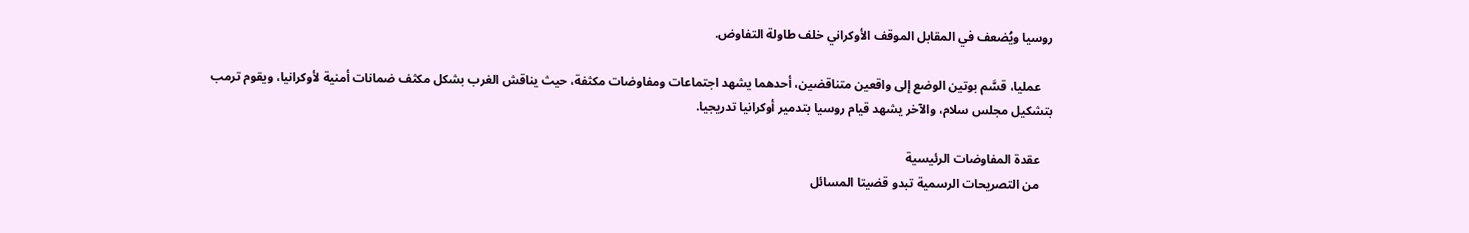روسيا ويُضعف في المقابل الموقف الأوكراني خلف طاولة التفاوض.

    عمليا، قسَّم بوتين الوضع إلى واقعين متناقضين، أحدهما يشهد اجتماعات ومفاوضات مكثفة، حيث يناقش الغرب بشكل مكثف ضمانات أمنية لأوكرانيا، ويقوم ترمب بتشكيل مجلس سلام، والآخر يشهد قيام روسيا بتدمير أوكرانيا تدريجيا.

    عقدة المفاوضات الرئيسية
    من التصريحات الرسمية تبدو قضيتا المسائل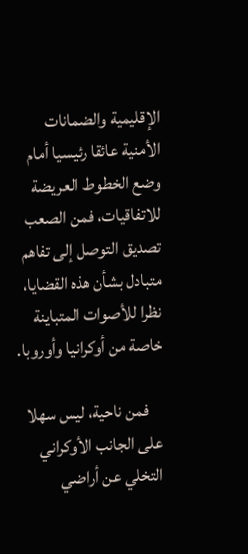الإقليمية والضمانات الأمنية عائقا رئيسيا أمام وضع الخطوط العريضة للاتفاقيات، فمن الصعب تصديق التوصل إلى تفاهم متبادل بشأن هذه القضايا، نظرا للأصوات المتباينة خاصة من أوكرانيا وأوروبا.

    فمن ناحية، ليس سهلا على الجانب الأوكراني التخلي عن أراضي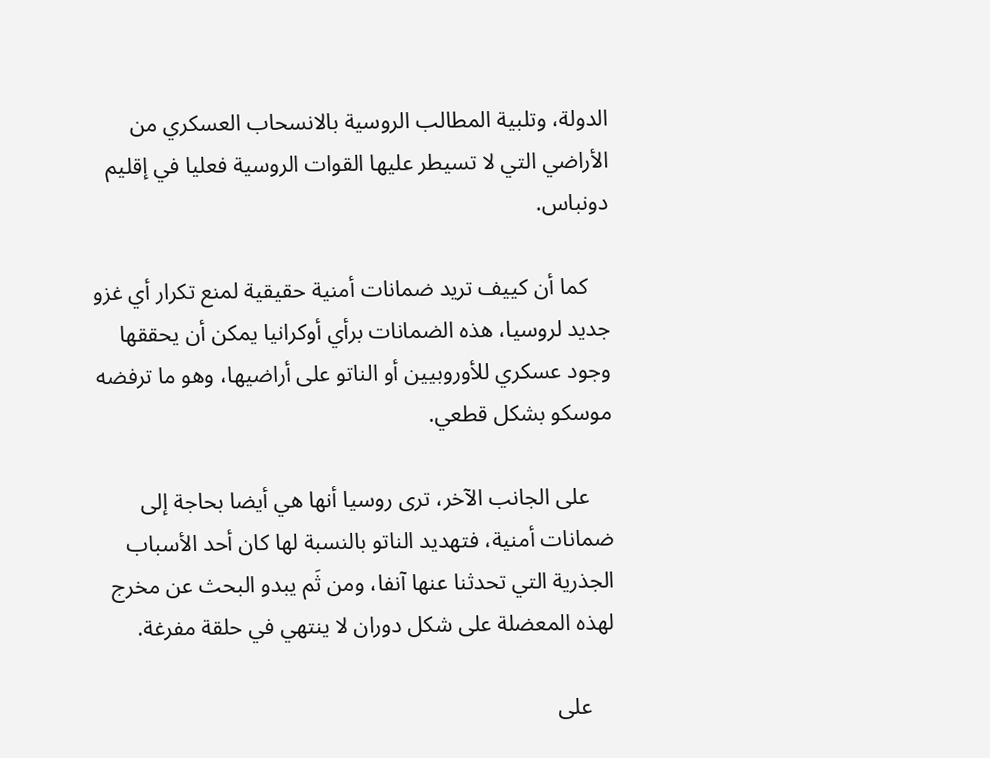الدولة، وتلبية المطالب الروسية بالانسحاب العسكري من الأراضي التي لا تسيطر عليها القوات الروسية فعليا في إقليم دونباس.

    كما أن كييف تريد ضمانات أمنية حقيقية لمنع تكرار أي غزو جديد لروسيا، هذه الضمانات برأي أوكرانيا يمكن أن يحققها وجود عسكري للأوروبيين أو الناتو على أراضيها، وهو ما ترفضه موسكو بشكل قطعي.

    على الجانب الآخر، ترى روسيا أنها هي أيضا بحاجة إلى ضمانات أمنية، فتهديد الناتو بالنسبة لها كان أحد الأسباب الجذرية التي تحدثنا عنها آنفا، ومن ثَم يبدو البحث عن مخرج لهذه المعضلة على شكل دوران لا ينتهي في حلقة مفرغة.

    على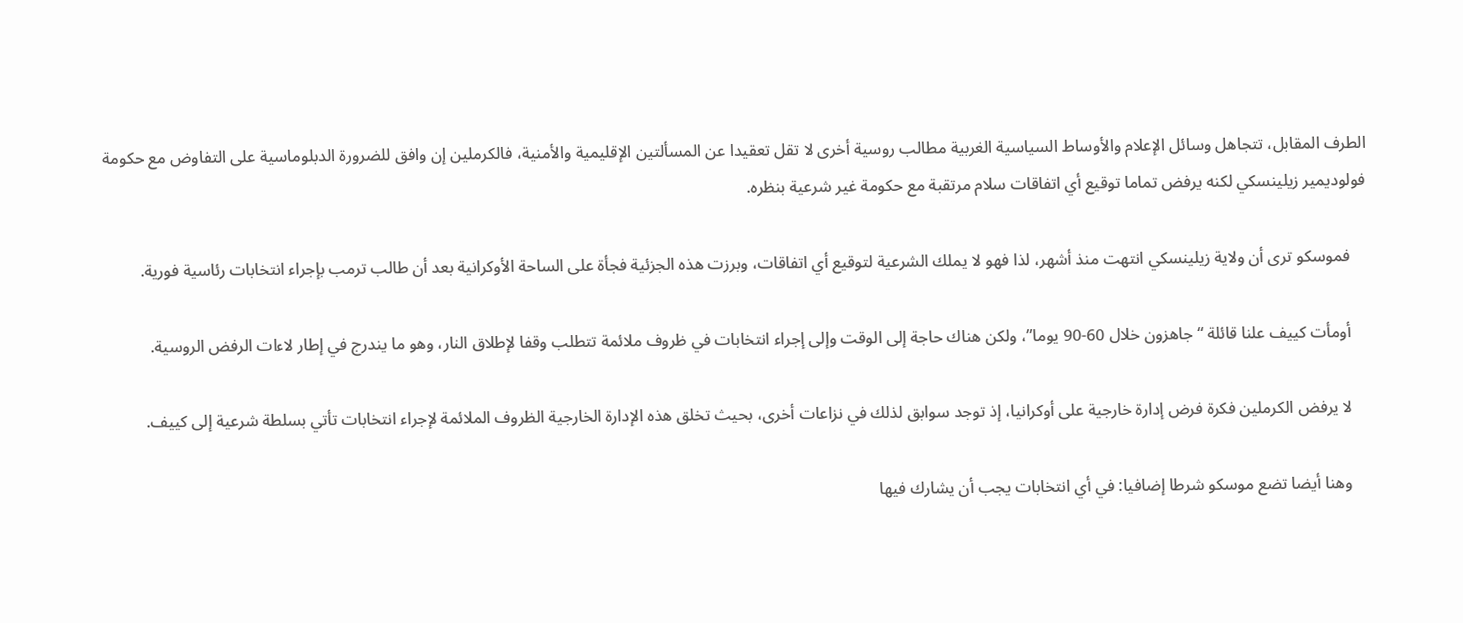الطرف المقابل، تتجاهل وسائل الإعلام والأوساط السياسية الغربية مطالب روسية أخرى لا تقل تعقيدا عن المسألتين الإقليمية والأمنية، فالكرملين إن وافق للضرورة الدبلوماسية على التفاوض مع حكومة فولوديمير زيلينسكي لكنه يرفض تماما توقيع أي اتفاقات سلام مرتقبة مع حكومة غير شرعية بنظره.

    فموسكو ترى أن ولاية زيلينسكي انتهت منذ أشهر، لذا فهو لا يملك الشرعية لتوقيع أي اتفاقات، وبرزت هذه الجزئية فجأة على الساحة الأوكرانية بعد أن طالب ترمب بإجراء انتخابات رئاسية فورية.

    أومأت كييف علنا قائلة “جاهزون خلال 60-90 يوما”، ولكن هناك حاجة إلى الوقت وإلى إجراء انتخابات في ظروف ملائمة تتطلب وقفا لإطلاق النار، وهو ما يندرج في إطار لاءات الرفض الروسية.

    لا يرفض الكرملين فكرة فرض إدارة خارجية على أوكرانيا، إذ توجد سوابق لذلك في نزاعات أخرى، بحيث تخلق هذه الإدارة الخارجية الظروف الملائمة لإجراء انتخابات تأتي بسلطة شرعية إلى كييف.

    وهنا أيضا تضع موسكو شرطا إضافيا: في أي انتخابات يجب أن يشارك فيها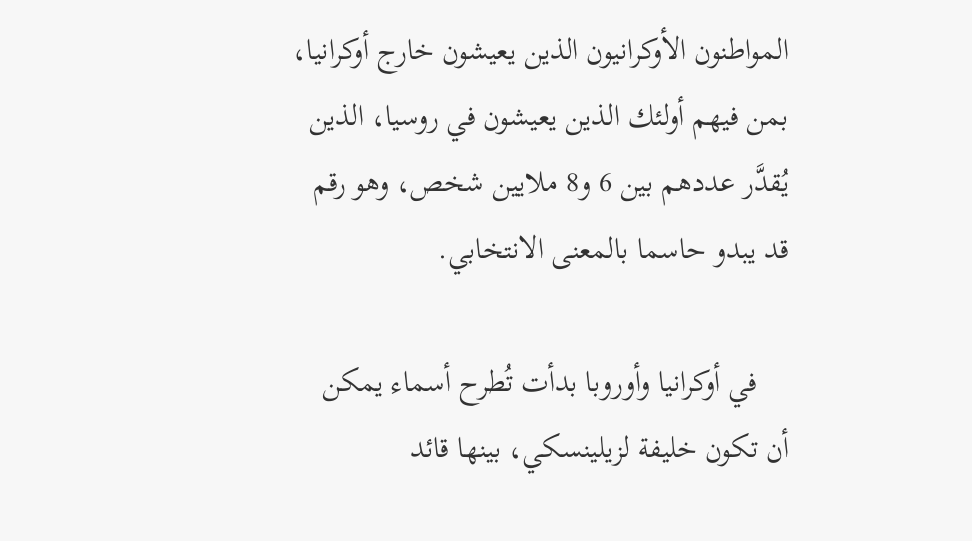المواطنون الأوكرانيون الذين يعيشون خارج أوكرانيا، بمن فيهم أولئك الذين يعيشون في روسيا، الذين يُقدَّر عددهم بين 6 و8 ملايين شخص، وهو رقم قد يبدو حاسما بالمعنى الانتخابي.

    في أوكرانيا وأوروبا بدأت تُطرح أسماء يمكن أن تكون خليفة لزيلينسكي، بينها قائد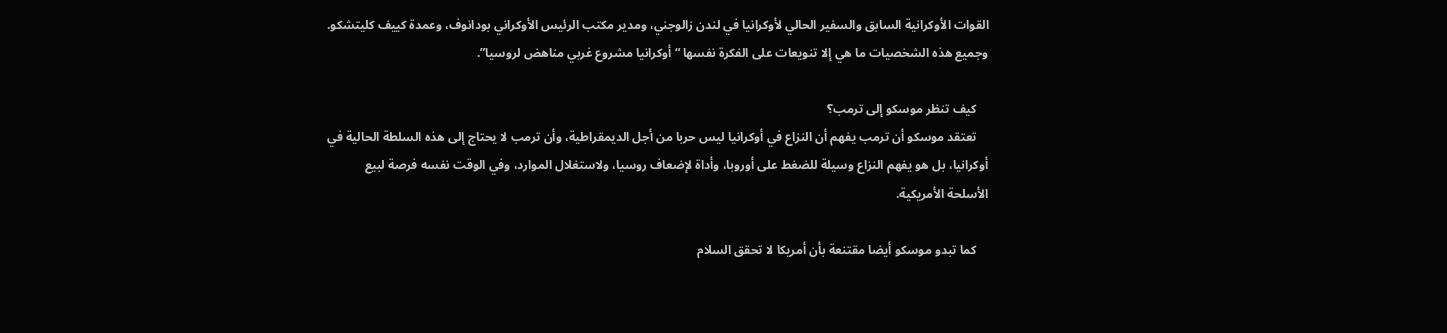القوات الأوكرانية السابق والسفير الحالي لأوكرانيا في لندن زالوجني، ومدير مكتب الرئيس الأوكراني بودانوف، وعمدة كييف كليتشكو. وجميع هذه الشخصيات ما هي إلا تنويعات على الفكرة نفسها “أوكرانيا مشروع غربي مناهض لروسيا”.

    كيف تنظر موسكو إلى ترمب؟
    تعتقد موسكو أن ترمب يفهم أن النزاع في أوكرانيا ليس حربا من أجل الديمقراطية، وأن ترمب لا يحتاج إلى هذه السلطة الحالية في أوكرانيا، بل هو يفهم النزاع وسيلة للضغط على أوروبا، وأداة لإضعاف روسيا، ولاستغلال الموارد، وفي الوقت نفسه فرصة لبيع الأسلحة الأمريكية.

    كما تبدو موسكو أيضا مقتنعة بأن أمريكا لا تحقق السلام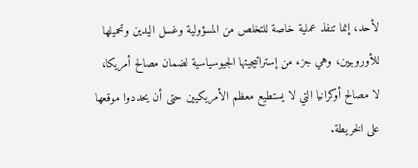لأحد، إنما تنفذ عملية خاصة للتخلص من المسؤولية وغسل اليدين وتحميلها للأوروبيين، وهي جزء من إستراتيجيتها الجيوسياسية لضمان مصالح أمريكا، لا مصالح أوكرانيا التي لا يستطيع معظم الأمريكيين حتى أن يحددوا موقعها على الخريطة.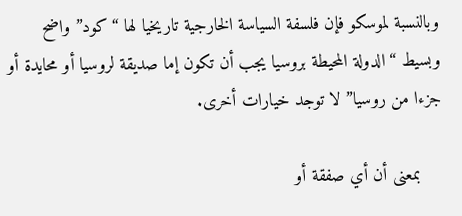وبالنسبة لموسكو فإن فلسفة السياسة الخارجية تاريخيا لها “كود” واضح وبسيط “الدولة المحيطة بروسيا يجب أن تكون إما صديقة لروسيا أو محايدة أو جزءا من روسيا” لا توجد خيارات أخرى.

    بمعنى أن أي صفقة أو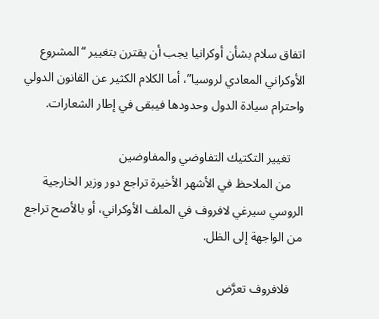اتفاق سلام بشأن أوكرانيا يجب أن يقترن بتغيير “المشروع الأوكراني المعادي لروسيا”، أما الكلام الكثير عن القانون الدولي واحترام سيادة الدول وحدودها فيبقى في إطار الشعارات.

    تغيير التكتيك التفاوضي والمفاوضين
    من الملاحظ في الأشهر الأخيرة تراجع دور وزير الخارجية الروسي سيرغي لافروف في الملف الأوكراني، أو بالأصح تراجع من الواجهة إلى الظل.

    فلافروف تعرَّض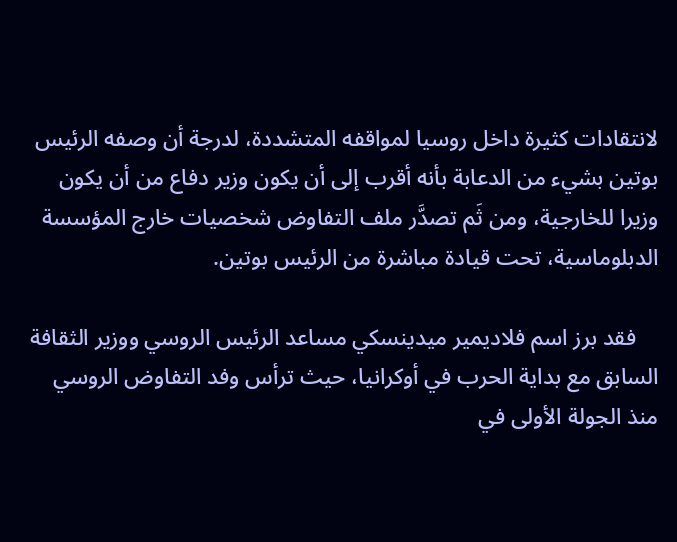لانتقادات كثيرة داخل روسيا لمواقفه المتشددة، لدرجة أن وصفه الرئيس بوتين بشيء من الدعابة بأنه أقرب إلى أن يكون وزير دفاع من أن يكون وزيرا للخارجية، ومن ثَم تصدَّر ملف التفاوض شخصيات خارج المؤسسة الدبلوماسية، تحت قيادة مباشرة من الرئيس بوتين.

    فقد برز اسم فلاديمير ميدينسكي مساعد الرئيس الروسي ووزير الثقافة السابق مع بداية الحرب في أوكرانيا، حيث ترأس وفد التفاوض الروسي منذ الجولة الأولى في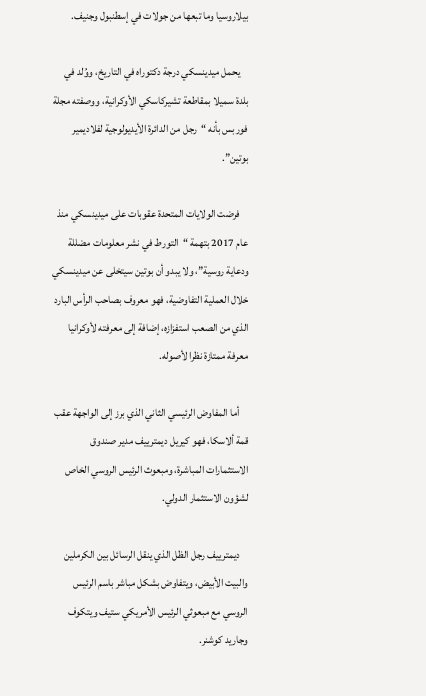بيلاروسيا وما تبعها من جولات في إسطنبول وجنيف.

    يحمل ميدينسكي درجة دكتوراه في التاريخ، ووُلد في بلدة سميلا بمقاطعة تشيركاسكي الأوكرانية، ووصفته مجلة فوربس بأنه “رجل من الدائرة الأيديولوجية لفلاديمير بوتين”.

    فرضت الولايات المتحدة عقوبات على ميدينسكي منذ عام 2017 بتهمة “التورط في نشر معلومات مضللة ودعاية روسية”، ولا يبدو أن بوتين سيتخلى عن ميدينسكي خلال العملية التفاوضية، فهو معروف بصاحب الرأس البارد الذي من الصعب استفزازه، إضافة إلى معرفته لأوكرانيا معرفة ممتازة نظرا لأصوله.

    أما المفاوض الرئيسي الثاني الذي برز إلى الواجهة عقب قمة ألاسكا، فهو كيريل ديمترييف مدير صندوق الاستثمارات المباشرة، ومبعوث الرئيس الروسي الخاص لشؤون الاستثمار الدولي.

    ديمترييف رجل الظل الذي ينقل الرسائل بين الكرملين والبيت الأبيض، ويتفاوض بشكل مباشر باسم الرئيس الروسي مع مبعوثي الرئيس الأمريكي ستيف ويتكوف وجاريد كوشنر.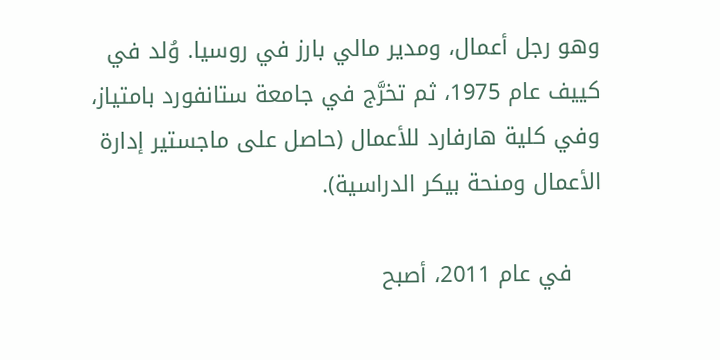وهو رجل أعمال، ومدير مالي بارز في روسيا. وُلد في كييف عام 1975، ثم تخرَّج في جامعة ستانفورد بامتياز، وفي كلية هارفارد للأعمال (حاصل على ماجستير إدارة الأعمال ومنحة بيكر الدراسية).

    في عام 2011، أصبح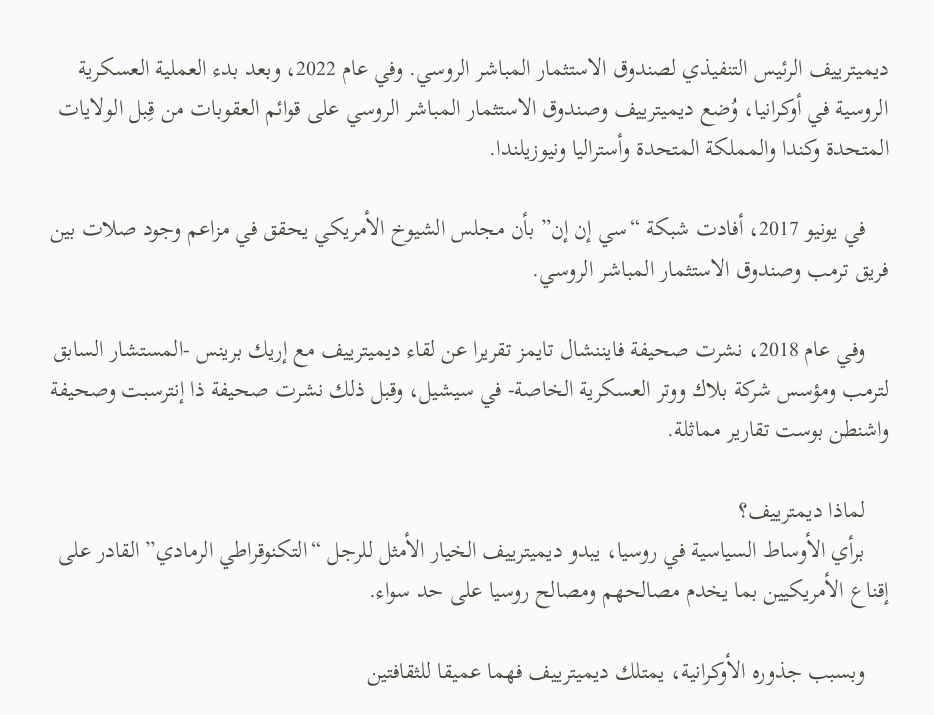ديميترييف الرئيس التنفيذي لصندوق الاستثمار المباشر الروسي. وفي عام 2022، وبعد بدء العملية العسكرية الروسية في أوكرانيا، وُضع ديميترييف وصندوق الاستثمار المباشر الروسي على قوائم العقوبات من قِبل الولايات المتحدة وكندا والمملكة المتحدة وأستراليا ونيوزيلندا.

    في يونيو 2017، أفادت شبكة “سي إن إن” بأن مجلس الشيوخ الأمريكي يحقق في مزاعم وجود صلات بين فريق ترمب وصندوق الاستثمار المباشر الروسي.

    وفي عام 2018، نشرت صحيفة فايننشال تايمز تقريرا عن لقاء ديميترييف مع إريك برينس -المستشار السابق لترمب ومؤسس شركة بلاك ووتر العسكرية الخاصة- في سيشيل، وقبل ذلك نشرت صحيفة ذا إنترسبت وصحيفة واشنطن بوست تقارير مماثلة.

    لماذا ديمترييف؟
    برأي الأوساط السياسية في روسيا، يبدو ديميترييف الخيار الأمثل للرجل “التكنوقراطي الرمادي” القادر على إقناع الأمريكيين بما يخدم مصالحهم ومصالح روسيا على حد سواء.

    وبسبب جذوره الأوكرانية، يمتلك ديميترييف فهما عميقا للثقافتين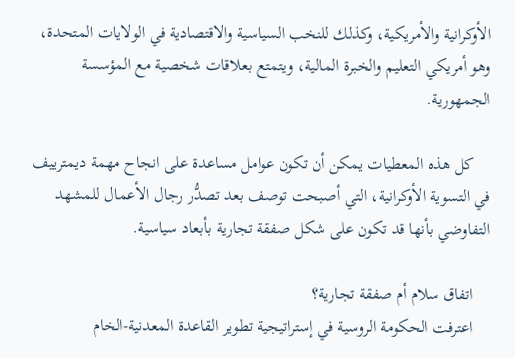الأوكرانية والأمريكية، وكذلك للنخب السياسية والاقتصادية في الولايات المتحدة، وهو أمريكي التعليم والخبرة المالية، ويتمتع بعلاقات شخصية مع المؤسسة الجمهورية.

    كل هذه المعطيات يمكن أن تكون عوامل مساعدة على انجاح مهمة ديمترييف في التسوية الأوكرانية، التي أصبحت توصف بعد تصدُّر رجال الأعمال للمشهد التفاوضي بأنها قد تكون على شكل صفقة تجارية بأبعاد سياسية.

    اتفاق سلام أم صفقة تجارية؟
    اعترفت الحكومة الروسية في إستراتيجية تطوير القاعدة المعدنية-الخام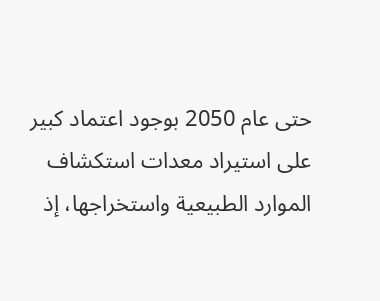حتى عام 2050 بوجود اعتماد كبير على استيراد معدات استكشاف الموارد الطبيعية واستخراجها، إذ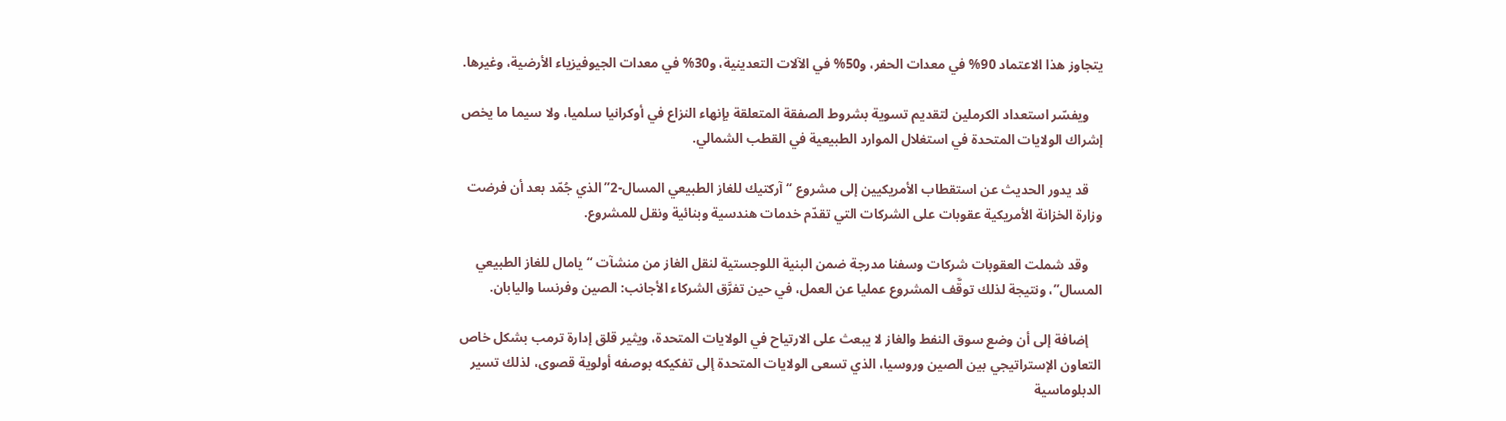يتجاوز هذا الاعتماد 90% في معدات الحفر، و50% في الآلات التعدينية، و30% في معدات الجيوفيزياء الأرضية، وغيرها.

    ويفسّر استعداد الكرملين لتقديم تسوية بشروط الصفقة المتعلقة بإنهاء النزاع في أوكرانيا سلميا، ولا سيما ما يخص إشراك الولايات المتحدة في استغلال الموارد الطبيعية في القطب الشمالي.

    قد يدور الحديث عن استقطاب الأمريكيين إلى مشروع “آركتيك للغاز الطبيعي المسال-2” الذي جُمّد بعد أن فرضت وزارة الخزانة الأمريكية عقوبات على الشركات التي تقدّم خدمات هندسية وبنائية ونقل للمشروع.

    وقد شملت العقوبات شركات وسفنا مدرجة ضمن البنية اللوجستية لنقل الغاز من منشآت “يامال للغاز الطبيعي المسال”، ونتيجة لذلك توقَّف المشروع عمليا عن العمل، في حين تفرَّق الشركاء الأجانب: الصين وفرنسا واليابان.

    إضافة إلى أن وضع سوق النفط والغاز لا يبعث على الارتياح في الولايات المتحدة، ويثير قلق إدارة ترمب بشكل خاص التعاون الإستراتيجي بين الصين وروسيا، الذي تسعى الولايات المتحدة إلى تفكيكه بوصفه أولوية قصوى، لذلك تسير الدبلوماسية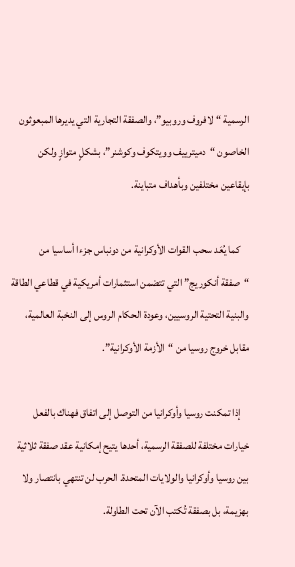الرسمية “لافروف وروبيو”، والصفقة التجارية التي يديرها المبعوثون الخاصون “دميترييف وويتكوف وكوشنر”، بشكلٍ متوازٍ ولكن بإيقاعين مختلفين وبأهداف متباينة.

    كما يُعَد سحب القوات الأوكرانية من دونباس جزءا أساسيا من “صفقة أنكوريج” التي تتضمن استثمارات أمريكية في قطاعي الطاقة والبنية التحتية الروسيين، وعودة الحكام الروس إلى النخبة العالمية، مقابل خروج روسيا من “الأزمة الأوكرانية”.

    إذا تمكنت روسيا وأوكرانيا من التوصل إلى اتفاق فهناك بالفعل خيارات مختلفة للصفقة الرسمية، أحدها يتيح إمكانية عقد صفقة ثلاثية بين روسيا وأوكرانيا والولايات المتحدة. الحرب لن تنتهي بانتصار ولا بهزيمة، بل بصفقة تُكتب الآن تحت الطاولة.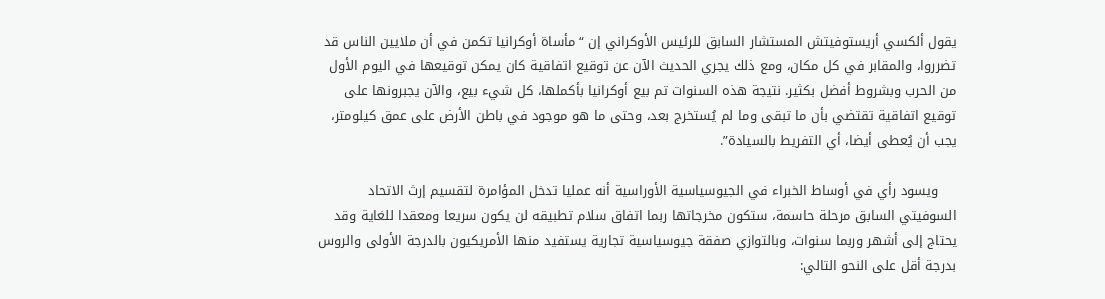يقول ألكسي أريستوفيتش المستشار السابق للرئيس الأوكراني إن “مأساة أوكرانيا تكمن في أن ملايين الناس قد تضرروا، والمقابر في كل مكان، ومع ذلك يجري الحديث الآن عن توقيع اتفاقية كان يمكن توقيعها في اليوم الأول من الحرب وبشروط أفضل بكثير. نتيجة هذه السنوات تم بيع أوكرانيا بأكملها، كل شيء بيع، والآن يجبرونها على توقيع اتفاقية تقتضي بأن ما تبقى وما لم يُستخرج بعد، وحتى ما هو موجود في باطن الأرض على عمق كيلومتر، يجب أن يُعطى أيضا، أي التفريط بالسيادة”.

    ويسود رأي في أوساط الخبراء في الجيوسياسية الأوراسية أنه عمليا تدخل المؤامرة لتقسيم إرث الاتحاد السوفيتي السابق مرحلة حاسمة، ستكون مخرجاتها ربما اتفاق سلام تطبيقه لن يكون سريعا ومعقدا للغاية وقد يحتاج إلى أشهر وربما سنوات، وبالتوازي صفقة جيوسياسية تجارية يستفيد منها الأمريكيون بالدرجة الأولى والروس بدرجة أقل على النحو التالي: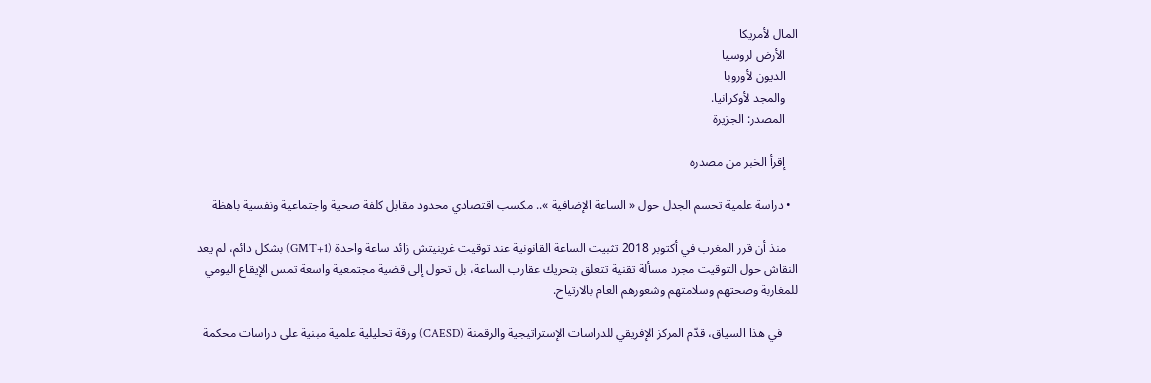المال لأمريكا
    الأرض لروسيا
    الديون لأوروبا
    والمجد لأوكرانيا.
    المصدر: الجزيرة

    إقرأ الخبر من مصدره

  • دراسة علمية تحسم الجدل حول « الساعة الإضافية ».. مكسب اقتصادي محدود مقابل كلفة صحية واجتماعية ونفسية باهظة

    منذ أن قرر المغرب في أكتوبر 2018 تثبيت الساعة القانونية عند توقيت غرينيتش زائد ساعة واحدة (GMT+1) بشكل دائم، لم يعد النقاش حول التوقيت مجرد مسألة تقنية تتعلق بتحريك عقارب الساعة، بل تحول إلى قضية مجتمعية واسعة تمس الإيقاع اليومي للمغاربة وصحتهم وسلامتهم وشعورهم العام بالارتياح.

     في هذا السياق، قدّم المركز الإفريقي للدراسات الإستراتيجية والرقمنة (CAESD) ورقة تحليلية علمية مبنية على دراسات محكمة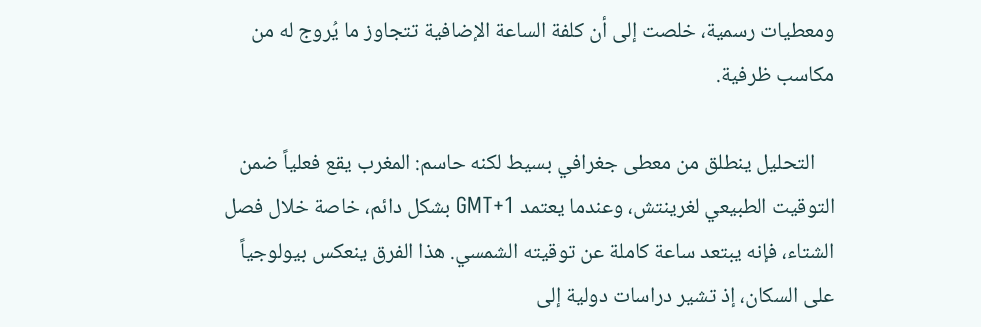ومعطيات رسمية، خلصت إلى أن كلفة الساعة الإضافية تتجاوز ما يُروج له من مكاسب ظرفية.

    التحليل ينطلق من معطى جغرافي بسيط لكنه حاسم: المغرب يقع فعلياً ضمن التوقيت الطبيعي لغرينتش، وعندما يعتمد GMT+1 بشكل دائم، خاصة خلال فصل الشتاء، فإنه يبتعد ساعة كاملة عن توقيته الشمسي. هذا الفرق ينعكس بيولوجياً على السكان، إذ تشير دراسات دولية إلى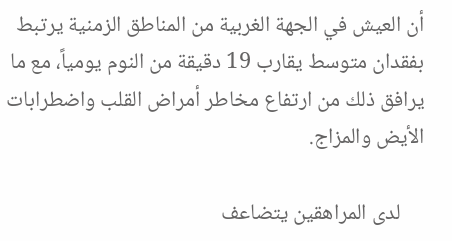أن العيش في الجهة الغربية من المناطق الزمنية يرتبط بفقدان متوسط يقارب 19 دقيقة من النوم يومياً، مع ما يرافق ذلك من ارتفاع مخاطر أمراض القلب واضطرابات الأيض والمزاج.

     لدى المراهقين يتضاعف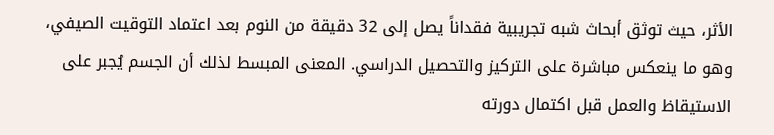الأثر، حيث توثق أبحاث شبه تجريبية فقداناً يصل إلى 32 دقيقة من النوم بعد اعتماد التوقيت الصيفي، وهو ما ينعكس مباشرة على التركيز والتحصيل الدراسي. المعنى المبسط لذلك أن الجسم يُجبر على الاستيقاظ والعمل قبل اكتمال دورته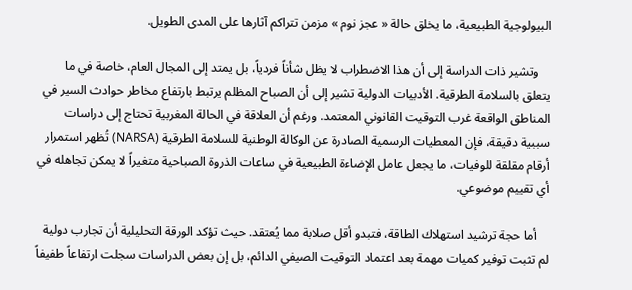البيولوجية الطبيعية، ما يخلق حالة « عجز نوم » مزمن تتراكم آثارها على المدى الطويل.

    وتشير ذات الدراسة إلى أن هذا الاضطراب لا يظل شأناً فردياً، بل يمتد إلى المجال العام، خاصة في ما يتعلق بالسلامة الطرقية. الأدبيات الدولية تشير إلى أن الصباح المظلم يرتبط بارتفاع مخاطر حوادث السير في المناطق الواقعة غرب التوقيت القانوني المعتمد. ورغم أن العلاقة في الحالة المغربية تحتاج إلى دراسات سببية دقيقة، فإن المعطيات الرسمية الصادرة عن الوكالة الوطنية للسلامة الطرقية (NARSA) تُظهر استمرار أرقام مقلقة للوفيات، ما يجعل عامل الإضاءة الطبيعية في ساعات الذروة الصباحية متغيراً لا يمكن تجاهله في أي تقييم موضوعي.

    أما حجة ترشيد استهلاك الطاقة، فتبدو أقل صلابة مما يُعتقد. حيث تؤكد الورقة التحليلية أن تجارب دولية لم تثبت توفير كميات مهمة بعد اعتماد التوقيت الصيفي الدائم، بل إن بعض الدراسات سجلت ارتفاعاً طفيفاً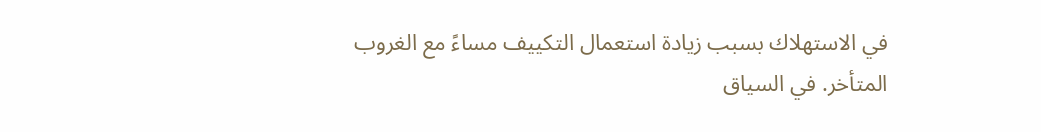في الاستهلاك بسبب زيادة استعمال التكييف مساءً مع الغروب المتأخر. في السياق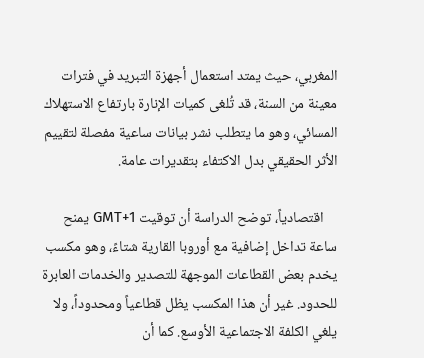المغربي، حيث يمتد استعمال أجهزة التبريد في فترات معينة من السنة، قد تُلغى كميات الإنارة بارتفاع الاستهلاك المسائي، وهو ما يتطلب نشر بيانات ساعية مفصلة لتقييم الأثر الحقيقي بدل الاكتفاء بتقديرات عامة.

    اقتصادياً، توضح الدراسة أن توقيت GMT+1 يمنح ساعة تداخل إضافية مع أوروبا القارية شتاءً، وهو مكسب يخدم بعض القطاعات الموجهة للتصدير والخدمات العابرة للحدود. غير أن هذا المكسب يظل قطاعياً ومحدوداً، ولا يلغي الكلفة الاجتماعية الأوسع. كما أن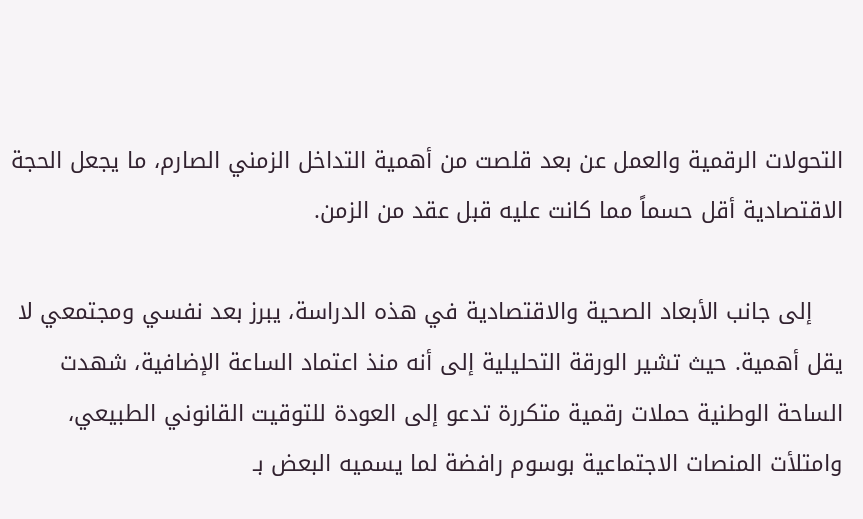التحولات الرقمية والعمل عن بعد قلصت من أهمية التداخل الزمني الصارم، ما يجعل الحجة الاقتصادية أقل حسماً مما كانت عليه قبل عقد من الزمن.

    إلى جانب الأبعاد الصحية والاقتصادية في هذه الدراسة، يبرز بعد نفسي ومجتمعي لا يقل أهمية. حيث تشير الورقة التحليلية إلى أنه منذ اعتماد الساعة الإضافية، شهدت الساحة الوطنية حملات رقمية متكررة تدعو إلى العودة للتوقيت القانوني الطبيعي، وامتلأت المنصات الاجتماعية بوسوم رافضة لما يسميه البعض بـ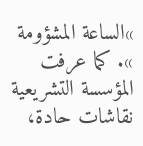»الساعة المشؤومة ». كما عرفت المؤسسة التشريعية نقاشات حادة،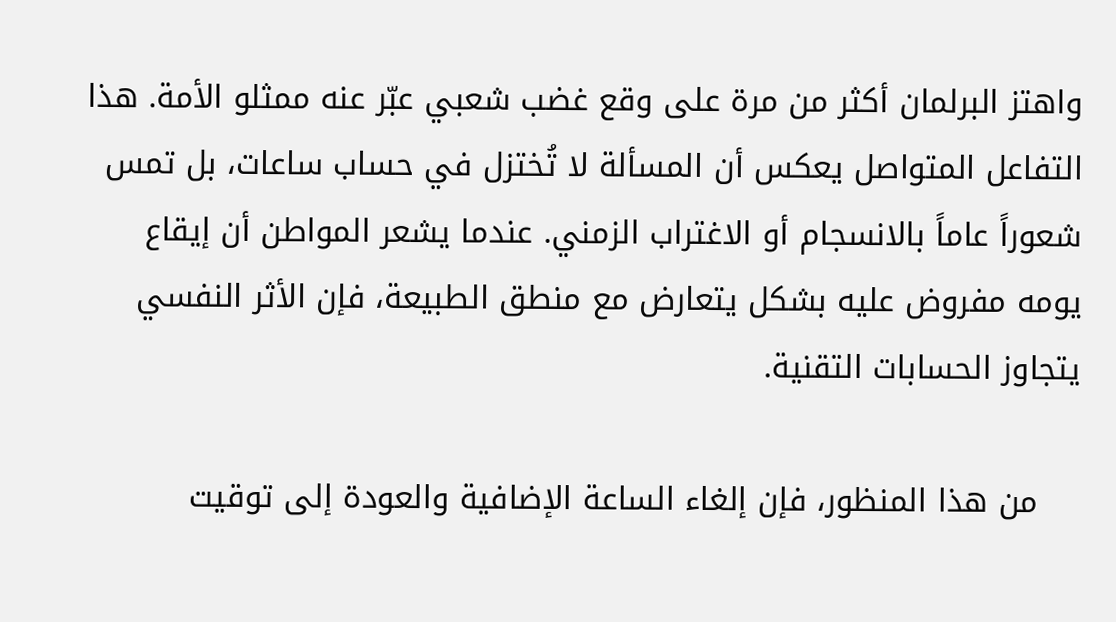واهتز البرلمان أكثر من مرة على وقع غضب شعبي عبّر عنه ممثلو الأمة. هذا التفاعل المتواصل يعكس أن المسألة لا تُختزل في حساب ساعات، بل تمس شعوراً عاماً بالانسجام أو الاغتراب الزمني. عندما يشعر المواطن أن إيقاع يومه مفروض عليه بشكل يتعارض مع منطق الطبيعة، فإن الأثر النفسي يتجاوز الحسابات التقنية.

    من هذا المنظور، فإن إلغاء الساعة الإضافية والعودة إلى توقيت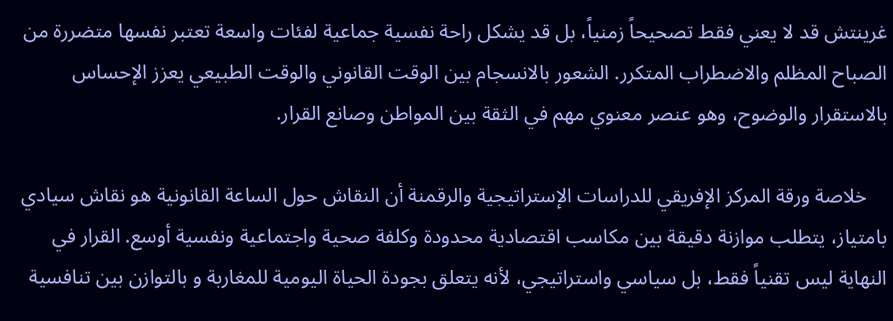غرينتش قد لا يعني فقط تصحيحاً زمنياً، بل قد يشكل راحة نفسية جماعية لفئات واسعة تعتبر نفسها متضررة من الصباح المظلم والاضطراب المتكرر. الشعور بالانسجام بين الوقت القانوني والوقت الطبيعي يعزز الإحساس بالاستقرار والوضوح، وهو عنصر معنوي مهم في الثقة بين المواطن وصانع القرار.

    خلاصة ورقة المركز الإفريقي للدراسات الإستراتيجية والرقمنة أن النقاش حول الساعة القانونية هو نقاش سيادي بامتياز، يتطلب موازنة دقيقة بين مكاسب اقتصادية محدودة وكلفة صحية واجتماعية ونفسية أوسع. القرار في النهاية ليس تقنياً فقط، بل سياسي واستراتيجي، لأنه يتعلق بجودة الحياة اليومية للمغاربة و بالتوازن بين تنافسية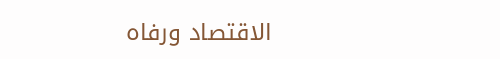الاقتصاد ورفاه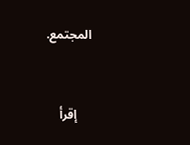المجتمع.



    إقرأ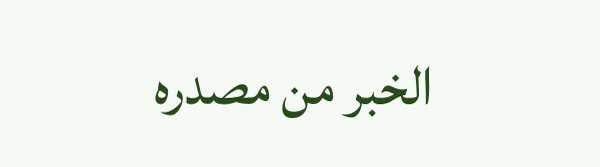الخبر من مصدره